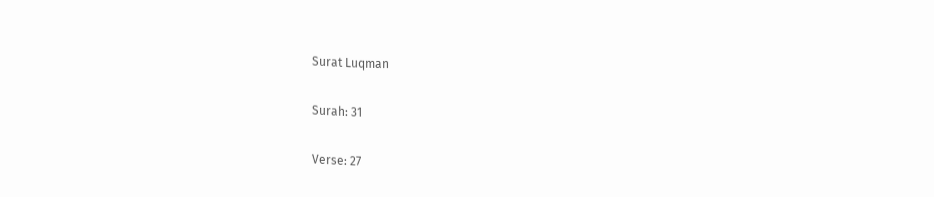Surat Luqman

Surah: 31

Verse: 27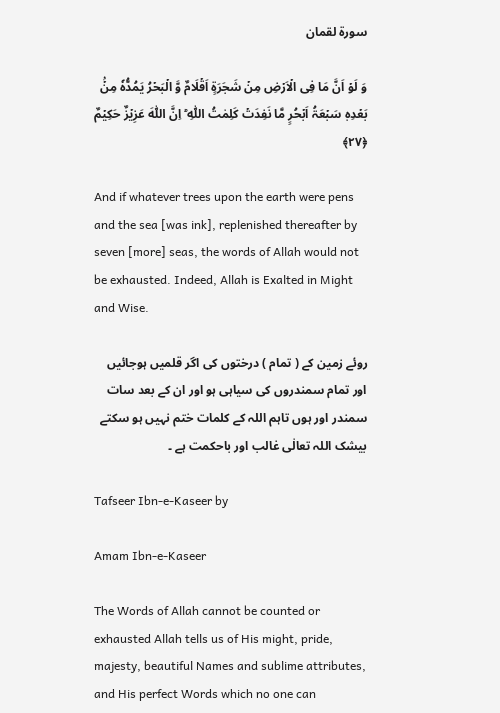سورة لقمان

وَ لَوۡ اَنَّ مَا فِی الۡاَرۡضِ مِنۡ شَجَرَۃٍ اَقۡلَامٌ وَّ الۡبَحۡرُ یَمُدُّہٗ مِنۡۢ بَعۡدِہٖ سَبۡعَۃُ اَبۡحُرٍ مَّا نَفِدَتۡ کَلِمٰتُ اللّٰہِ ؕ اِنَّ اللّٰہَ عَزِیۡزٌ حَکِیۡمٌ ﴿۲۷﴾

And if whatever trees upon the earth were pens and the sea [was ink], replenished thereafter by seven [more] seas, the words of Allah would not be exhausted. Indeed, Allah is Exalted in Might and Wise.

روئے زمین کے ( تمام ) درختوں کی اگر قلمیں ہوجائیں اور تمام سمندروں کی سیاہی ہو اور ان کے بعد سات سمندر اور ہوں تاہم اللہ کے کلمات ختم نہیں ہو سکتے بیشک اللہ تعالٰی غالب اور باحکمت ہے ۔

Tafseer Ibn-e-Kaseer by

Amam Ibn-e-Kaseer

The Words of Allah cannot be counted or exhausted Allah tells us of His might, pride, majesty, beautiful Names and sublime attributes, and His perfect Words which no one can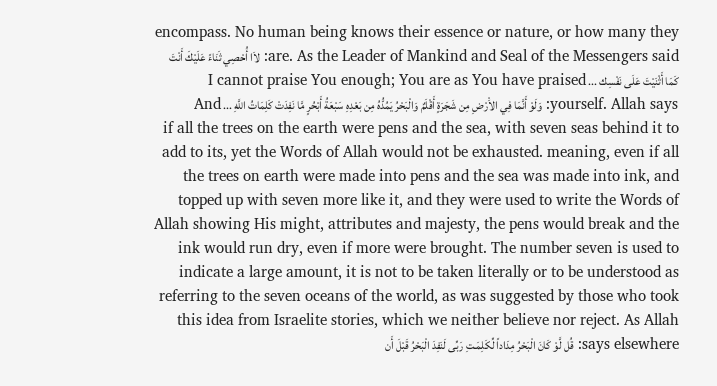encompass. No human being knows their essence or nature, or how many they are. As the Leader of Mankind and Seal of the Messengers said: لاَا أُحْصِي ثَنَاءً عَلَيْكَ أَنْتَ كَمَا أَثْنَيْتَ عَلَى نَفْسِك ... I cannot praise You enough; You are as You have praised yourself. Allah says: وَلَوْ أَنَّمَا فِي الاَْرْضِ مِن شَجَرَةٍ أَقْلَمٌ وَالْبَحْرُ يَمُدُّهُ مِن بَعْدِهِ سَبْعَةُ أَبْحُرٍ مَّا نَفِدَتْ كَلِمَاتُ اللَّهِ ... And if all the trees on the earth were pens and the sea, with seven seas behind it to add to its, yet the Words of Allah would not be exhausted. meaning, even if all the trees on earth were made into pens and the sea was made into ink, and topped up with seven more like it, and they were used to write the Words of Allah showing His might, attributes and majesty, the pens would break and the ink would run dry, even if more were brought. The number seven is used to indicate a large amount, it is not to be taken literally or to be understood as referring to the seven oceans of the world, as was suggested by those who took this idea from Israelite stories, which we neither believe nor reject. As Allah says elsewhere: قُل لَّوْ كَانَ الْبَحْرُ مِدَاداً لِّكَلِمَـتِ رَبِّى لَنَفِدَ الْبَحْرُ قَبْلَ أَن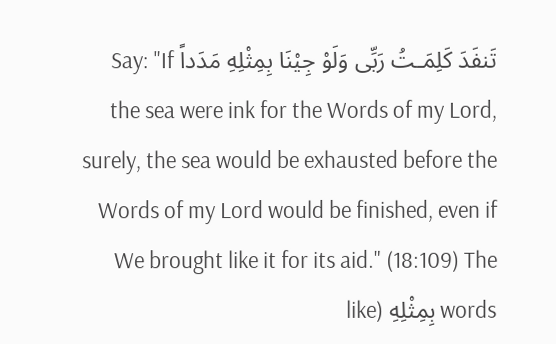تَنفَدَ كَلِمَـتُ رَبِّى وَلَوْ جِيْنَا بِمِثْلِهِ مَدَداً Say: "If the sea were ink for the Words of my Lord, surely, the sea would be exhausted before the Words of my Lord would be finished, even if We brought like it for its aid." (18:109) The words بِمِثْلِهِ (like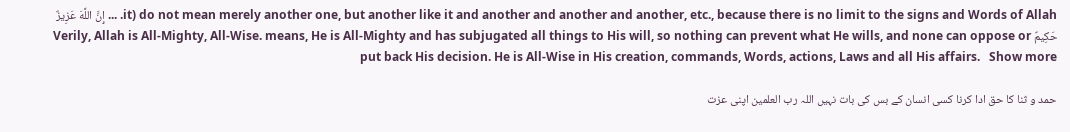it) do not mean merely another one, but another like it and another and another and another, etc., because there is no limit to the signs and Words of Allah. ... إِنَّ اللَّهَ عَزِيزٌ حَكِيمٌ Verily, Allah is All-Mighty, All-Wise. means, He is All-Mighty and has subjugated all things to His will, so nothing can prevent what He wills, and none can oppose or put back His decision. He is All-Wise in His creation, commands, Words, actions, Laws and all His affairs.   Show more

حمد و ثنا کا حق ادا کرنا کسی انسان کے بس کی بات نہیں اللہ رب العلمین اپنی عزت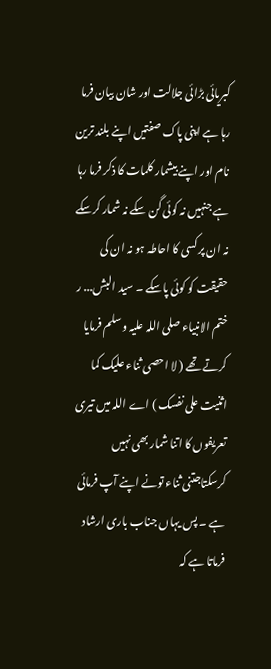کبریائی بڑائی جلالت اور شان بیان فرما رہا ہے اپنی پاک صفتیں اپنے بلند ترین نام اور اپنے بیشمار کلمات کا ذکر فرما رہا ہے جنہیں نہ کوئی گن سکے نہ شمار کرسکے نہ ان پر کسی کا احاطہ ہو نہ ان کی حقیقت کو کوئی پاسکے ۔ سید البش... ر ختم الانبیاء صلی اللہ علیہ وسلم فرمایا کرتے تھے ( لا احصی ثناء علیک کما اثنیت علی نفسک ) اے اللہ میں تیری تعریفوں کا اتنا شمار بھی نہیں کرسکتاجتنی ثناء تونے اپنے آپ فرمائی ہے ۔ پس یہاں جناب باری ارشاد فرماتا ہے کہ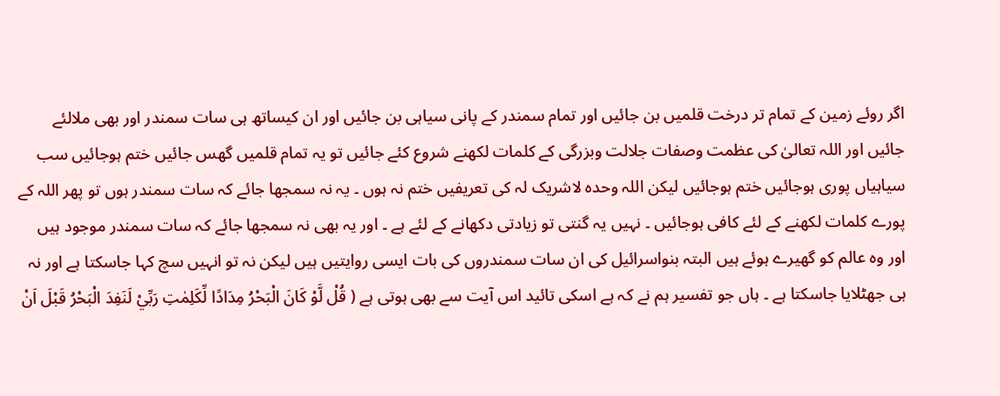اگر روئے زمین کے تمام تر درخت قلمیں بن جائیں اور تمام سمندر کے پانی سیاہی بن جائیں اور ان کیساتھ ہی سات سمندر اور بھی ملالئے جائیں اور اللہ تعالیٰ کی عظمت وصفات جلالت وبزرگی کے کلمات لکھنے شروع کئے جائیں تو یہ تمام قلمیں گھس جائیں ختم ہوجائیں سب سیاہیاں پوری ہوجائیں ختم ہوجائیں لیکن اللہ وحدہ لاشریک لہ کی تعریفیں ختم نہ ہوں ۔ یہ نہ سمجھا جائے کہ سات سمندر ہوں تو پھر اللہ کے پورے کلمات لکھنے کے لئے کافی ہوجائیں ۔ نہیں یہ گنتی تو زیادتی دکھانے کے لئے ہے ۔ اور یہ بھی نہ سمجھا جائے کہ سات سمندر موجود ہیں اور وہ عالم کو گھیرے ہوئے ہیں البتہ بنواسرائیل کی ان سات سمندروں کی بات ایسی روایتیں ہیں لیکن نہ تو انہیں سچ کہا جاسکتا ہے اور نہ ہی جھٹلایا جاسکتا ہے ۔ ہاں جو تفسیر ہم نے کہ ہے اسکی تائید اس آیت سے بھی ہوتی ہے ( قُلْ لَّوْ كَانَ الْبَحْرُ مِدَادًا لِّكَلِمٰتِ رَبِّيْ لَنَفِدَ الْبَحْرُ قَبْلَ اَنْ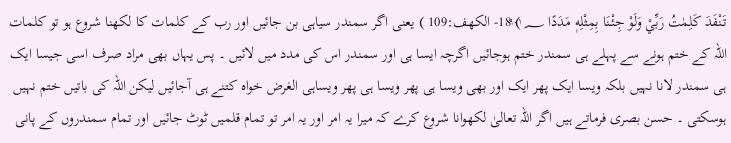تَنْفَدَ كَلِمٰتُ رَبِّيْ وَلَوْ جِئْنَا بِمِثْلِهٖ مَدَدًا ١٠٩؁ ) 18- الكهف:109 ) یعنی اگر سمندر سیاہی بن جائیں اور رب کے کلمات کا لکھنا شروع ہو تو کلمات اللہ کے ختم ہونے سے پہلے ہی سمندر ختم ہوجائیں اگرچہ ایسا ہی اور سمندر اس کی مدد میں لائیں ۔ پس یہاں بھی مراد صرف اسی جیسا ایک ہی سمندر لانا نہیں بلکہ ویسا ایک پھر ایک اور بھی ویسا ہی پھر ویسا ہی پھر ویساہی الغرض خواہ کتنے ہی آجائیں لیکن اللہ کی باتیں ختم نہیں ہوسکتی ۔ حسن بصری فرماتے ہیں اگر اللہ تعالیٰ لکھوانا شروع کرے کہ میرا یہ امر اور یہ امر تو تمام قلمیں ٹوٹ جائیں اور تمام سمندروں کے پانی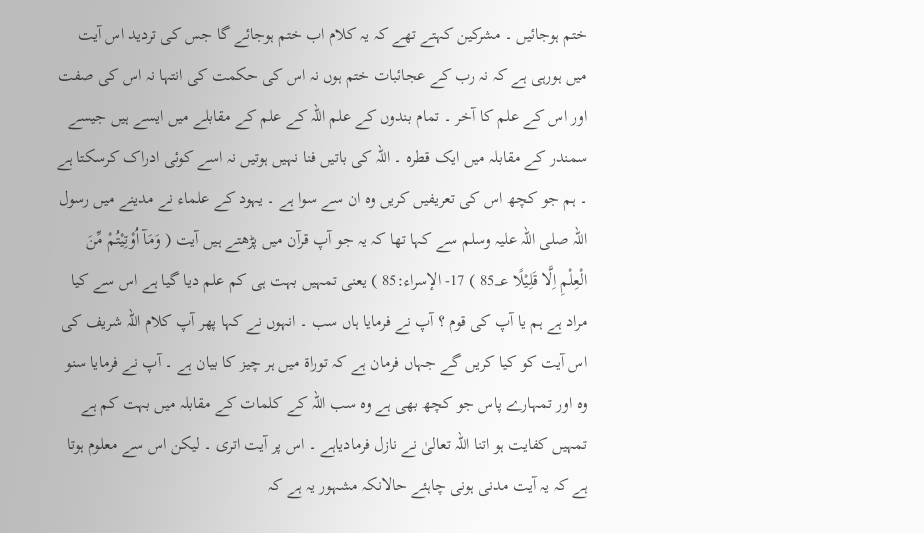ختم ہوجائیں ۔ مشرکین کہتے تھے کہ یہ کلام اب ختم ہوجائے گا جس کی تردید اس آیت میں ہورہی ہے کہ نہ رب کے عجائبات ختم ہوں نہ اس کی حکمت کی انتہا نہ اس کی صفت اور اس کے علم کا آخر ۔ تمام بندوں کے علم اللہ کے علم کے مقابلے میں ایسے ہیں جیسے سمندر کے مقابلہ میں ایک قطرہ ۔ اللہ کی باتیں فنا نہیں ہوتیں نہ اسے کوئی ادراک کرسکتا ہے ۔ ہم جو کچھ اس کی تعریفیں کریں وہ ان سے سوا ہے ۔ یہود کے علماء نے مدینے میں رسول اللہ صلی اللہ علیہ وسلم سے کہا تھا کہ یہ جو آپ قرآن میں پڑھتے ہیں آیت ( وَمَآ اُوْتِيْتُمْ مِّنَ الْعِلْمِ اِلَّا قَلِيْلًا 85؀ ) 17- الإسراء:85 ) یعنی تمہیں بہت ہی کم علم دیا گیا ہے اس سے کیا مراد ہے ہم یا آپ کی قوم ؟ آپ نے فرمایا ہاں سب ۔ انہوں نے کہا پھر آپ کلام اللہ شریف کی اس آیت کو کیا کریں گے جہاں فرمان ہے کہ توراۃ میں ہر چیز کا بیان ہے ۔ آپ نے فرمایا سنو وہ اور تمہارے پاس جو کچھ بھی ہے وہ سب اللہ کے کلمات کے مقابلہ میں بہت کم ہے تمہیں کفایت ہو اتنا اللہ تعالیٰ نے نازل فرمادیاہے ۔ اس پر آیت اتری ۔ لیکن اس سے معلوم ہوتا ہے کہ یہ آیت مدنی ہونی چاہئے حالانکہ مشہور یہ ہے کہ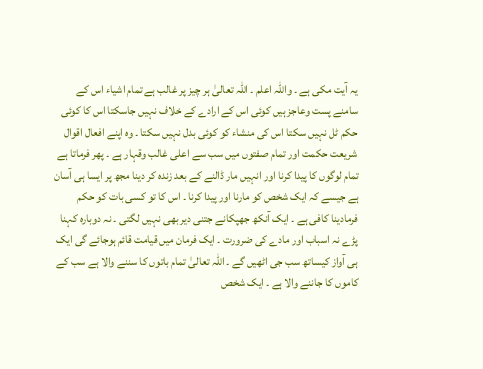یہ آیت مکی ہے ۔ واللہ اعلم ۔ اللہ تعالیٰ ہر چیز پر غالب ہے تمام اشیاء اس کے سامنے پست وعاجز ہیں کوئی اس کے ارادے کے خلاف نہیں جاسکتا اس کا کوئی حکم ٹل نہیں سکتا اس کی منشاء کو کوئی بدل نہیں سکتا ۔ وہ اپنے افعال اقوال شریعت حکمت اور تمام صفتوں میں سب سے اعلی غالب وقہار ہے ۔ پھر فرماتا ہے تمام لوگوں کا پیدا کرنا اور انہیں مار ڈالنے کے بعد زندہ کر دینا مجھ پر ایسا ہی آسان ہے جیسے کہ ایک شخص کو مارنا اور پیدا کرنا ۔ اس کا تو کسی بات کو حکم فرمادینا کافی ہے ۔ ایک آنکھ جھپکانے جتنی دیر بھی نہیں لگتی ۔ نہ دوبارہ کہنا پڑے نہ اسباب اور مادے کی ضرورت ۔ ایک فرمان میں قیامت قائم ہوجائے گی ایک ہی آواز کیساتھ سب جی اٹھیں گے ۔ اللہ تعالیٰ تمام باتوں کا سننے والا ہے سب کے کاموں کا جاننے والا ہے ۔ ایک شخص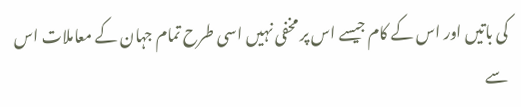کی باتیں اور اس کے کام جیسے اس پر مخفی نہیں اسی طرح تمام جہان کے معاملات اس سے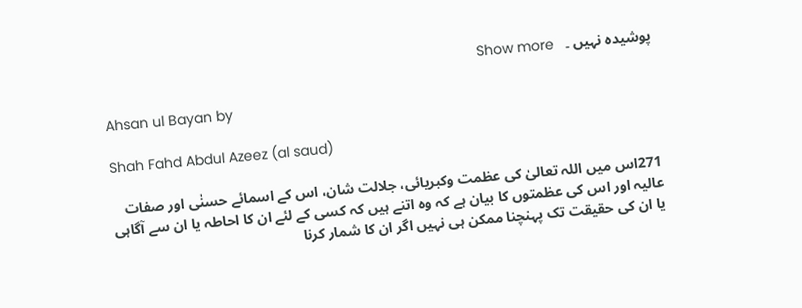پوشیدہ نہیں ۔   Show more

Ahsan ul Bayan by

Shah Fahd Abdul Azeez (al saud)

271اس میں اللہ تعالیٰ کی عظمت وکبریائی، جلالت شان، اس کے اسمائے حسنٰی اور صفات عالیہ اور اس کی عظمتوں کا بیان ہے کہ وہ اتنے ہیں کہ کسی کے لئے ان کا احاطہ یا ان سے آگاہی یا ان کی حقیقت تک پہنچنا ممکن ہی نہیں اگر ان کا شمار کرنا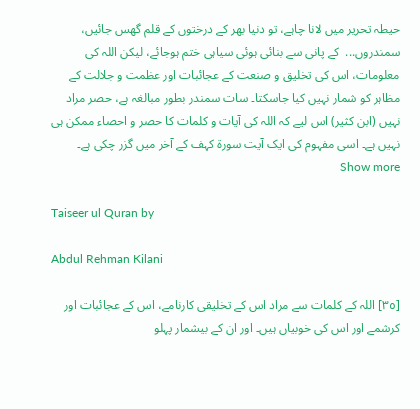حیطہ تحریر میں لانا چاہے، تو دنیا بھر کے درختوں کے قلم گھس جائیں، سمندروں...  کے پانی سے بنائی ہوئی سیاہی ختم ہوجائے، لیکن اللہ کی معلومات، اس کی تخلیق و صنعت کے عجائبات اور عظمت و جلالت کے مظاہر کو شمار نہیں کیا جاسکتا۔ سات سمندر بطور مبالغہ ہے، حصر مراد نہیں (ابن کثیر) اس لیے کہ اللہ کی آیات و کلمات کا حصر و احصاء ممکن ہی نہیں ہے۔ اسی مفہوم کی ایک آیت سورة کہف کے آخر میں گزر چکی ہے۔  Show more

Taiseer ul Quran by

Abdul Rehman Kilani

[٣٥] اللہ کے کلمات سے مراد اس کے تخلیقی کارنامے، اس کے عجائبات اور کرشمے اور اس کی خوبیاں ہیں۔ اور ان کے بیشمار پہلو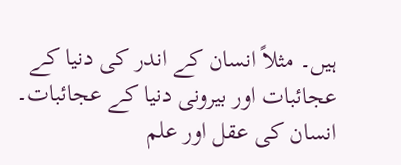ہیں۔ مثلاً انسان کے اندر کی دنیا کے عجائبات اور بیرونی دنیا کے عجائبات۔ انسان کی عقل اور علم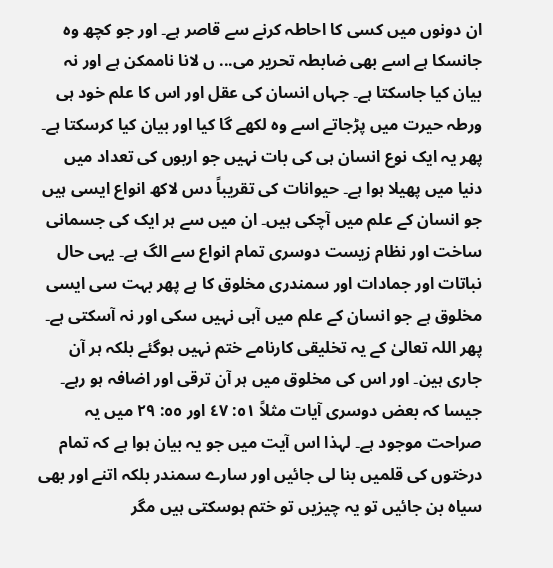ان دونوں میں کسی کا احاطہ کرنے سے قاصر ہے۔ اور جو کچھ وہ جانسکا ہے اسے بھی ضابطہ تحریر می... ں لانا ناممکن ہے اور نہ بیان کیا جاسکتا ہے۔ جہاں انسان کی عقل اور اس کا علم خود ہی ورطہ حیرت میں پڑجاتے اسے وہ لکھے گا کیا اور بیان کیا کرسکتا ہے۔ پھر یہ ایک نوع انسان ہی کی بات نہیں جو اربوں کی تعداد میں دنیا میں پھیلا ہوا ہے۔ حیوانات کی تقریباً دس لاکھ انواع ایسی ہیں جو انسان کے علم میں آچکی ہیں۔ ان میں سے ہر ایک کی جسمانی ساخت اور نظام زیست دوسری تمام انواع سے الگ ہے۔ یہی حال نباتات اور جمادات اور سمندری مخلوق کا ہے پھر بہت سی ایسی مخلوق ہے جو انسان کے علم میں آہی نہیں سکی اور نہ آسکتی ہے۔ پھر اللہ تعالیٰ کے یہ تخلیقی کارنامے ختم نہیں ہوگئے بلکہ ہر آن جاری ہین۔ اور اس کی مخلوق میں ہر آن ترقی اور اضافہ ہو رہے۔ جیسا کہ بعض دوسری آیات مثلاً ٥١: ٤٧ اور ٥٥: ٢٩ میں یہ صراحت موجود ہے۔ لہذا اس آیت میں جو یہ بیان ہوا ہے کہ تمام درختوں کی قلمیں بنا لی جائیں اور سارے سمندر بلکہ اتنے اور بھی سیاہ بن جائیں تو یہ چیزیں تو ختم ہوسکتی ہیں مگر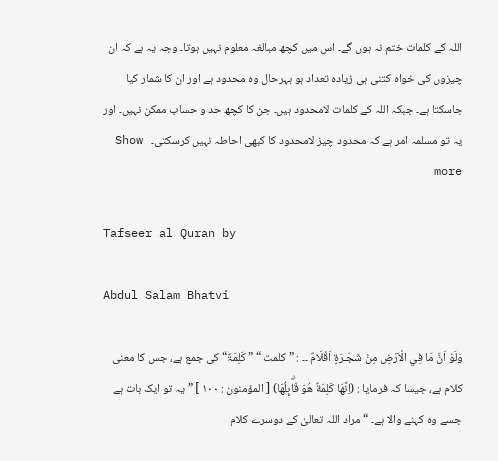اللہ کے کلمات ختم نہ ہوں گے۔ اس میں کچھ مبالغہ معلوم نہیں ہوتا۔ وجہ یہ ہے کہ ان چیزوں کی خواہ کتنی ہی زیادہ تعداد ہو بہرحال وہ محدود ہے اور ان کا شمار کیا جاسکتا ہے۔ جبکہ اللہ کے کلمات لامحدود ہیں۔ جن کا کچھ حد و حساب ممکن نہیں۔ اور یہ تو مسلمہ امر ہے کہ محدود چیز لامحدود کا کبھی احاطہ نہیں کرسکتی۔   Show more

Tafseer al Quran by

Abdul Salam Bhatvi

وَلَوْ اَنَّ مَا فِي الْاَرْضِ مِنْ شَجَـرَةٍ اَقْلَامٌ ۔۔ : ” کلمت “ ” کَلِمَۃٌ“ کی جمع ہے، جس کا معنی کلام ہے، جیسا کہ فرمایا : (اِنَّهَا كَلِمَةٌ هُوَ قَاۗىِٕلُهَا) [ المؤمنون : ١٠٠ ] ” یہ تو ایک بات ہے جسے وہ کہنے والا ہے۔ “ مراد اللہ تعالیٰ کے دوسرے کلام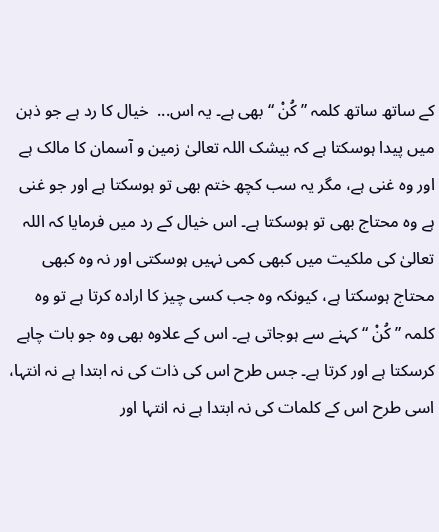کے ساتھ ساتھ کلمہ ” کُنْ “ بھی ہے۔ یہ اس...  خیال کا رد ہے جو ذہن میں پیدا ہوسکتا ہے کہ بیشک اللہ تعالیٰ زمین و آسمان کا مالک ہے اور وہ غنی ہے، مگر یہ سب کچھ ختم بھی تو ہوسکتا ہے اور جو غنی ہے وہ محتاج بھی تو ہوسکتا ہے۔ اس خیال کے رد میں فرمایا کہ اللہ تعالیٰ کی ملکیت میں کبھی کمی نہیں ہوسکتی اور نہ وہ کبھی محتاج ہوسکتا ہے، کیونکہ وہ جب کسی چیز کا ارادہ کرتا ہے تو وہ کلمہ ” کُنْ “ کہنے سے ہوجاتی ہے۔ اس کے علاوہ بھی وہ جو بات چاہے کرسکتا ہے اور کرتا ہے۔ جس طرح اس کی ذات کی نہ ابتدا ہے نہ انتہا، اسی طرح اس کے کلمات کی نہ ابتدا ہے نہ انتہا اور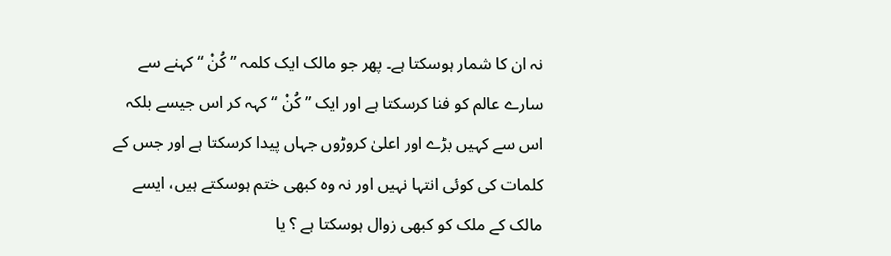نہ ان کا شمار ہوسکتا ہے۔ پھر جو مالک ایک کلمہ ” کُنْ “ کہنے سے سارے عالم کو فنا کرسکتا ہے اور ایک ” کُنْ “ کہہ کر اس جیسے بلکہ اس سے کہیں بڑے اور اعلیٰ کروڑوں جہاں پیدا کرسکتا ہے اور جس کے کلمات کی کوئی انتہا نہیں اور نہ وہ کبھی ختم ہوسکتے ہیں، ایسے مالک کے ملک کو کبھی زوال ہوسکتا ہے ؟ یا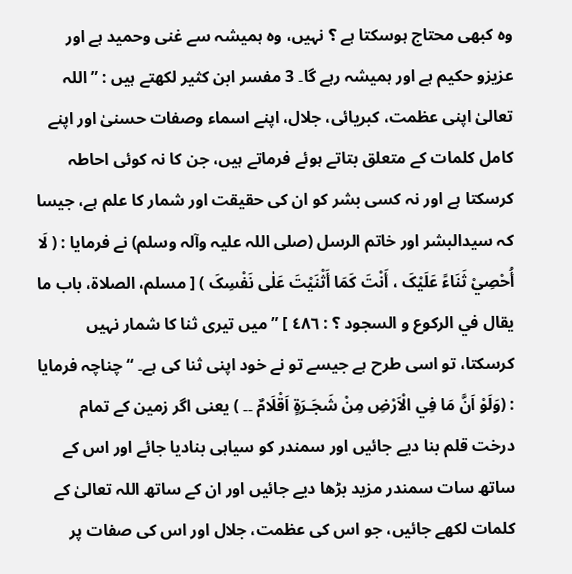وہ کبھی محتاج ہوسکتا ہے ؟ نہیں، وہ ہمیشہ سے غنی وحمید ہے اور عزیزو حکیم ہے اور ہمیشہ رہے گا۔ 3 مفسر ابن کثیر لکھتے ہیں : ” اللہ تعالیٰ اپنی عظمت، کبریائی، جلال، اپنے اسماء وصفات حسنیٰ اور اپنے کامل کلمات کے متعلق بتاتے ہوئے فرماتے ہیں، جن کا نہ کوئی احاطہ کرسکتا ہے اور نہ کسی بشر کو ان کی حقیقت اور شمار کا علم ہے، جیسا کہ سیدالبشر اور خاتم الرسل (صلی اللہ علیہ وآلہ وسلم) نے فرمایا : ( لَا أُحْصِيْ ثَنَاءً عَلَیْکَ ، أَنْتَ کَمَا أَثْنَیْتَ عَلٰی نَفْسِکَ ) [ مسلم، الصلاۃ، باب ما یقال في الرکوع و السجود ؟ : ٤٨٦ ] ” میں تیری ثنا کا شمار نہیں کرسکتا، تو اسی طرح ہے جیسے تو نے خود اپنی ثنا کی ہے۔ “ چناچہ فرمایا : (وَلَوْ اَنَّ مَا فِي الْاَرْضِ مِنْ شَجَـرَةٍ اَقْلَامٌ ۔۔ ) یعنی اگر زمین کے تمام درخت قلم بنا دیے جائیں اور سمندر کو سیاہی بنادیا جائے اور اس کے ساتھ سات سمندر مزید بڑھا دیے جائیں اور ان کے ساتھ اللہ تعالیٰ کے کلمات لکھے جائیں، جو اس کی عظمت، جلال اور اس کی صفات پر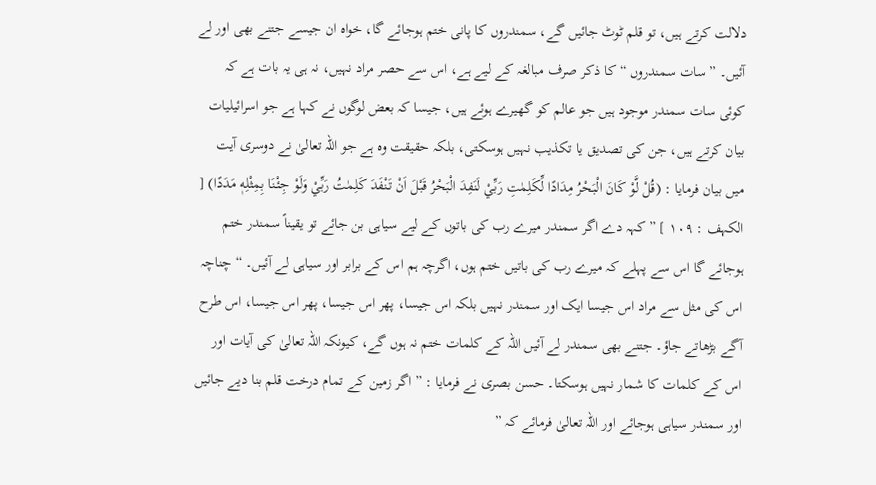دلالت کرتے ہیں، تو قلم ٹوٹ جائیں گے، سمندروں کا پانی ختم ہوجائے گا، خواہ ان جیسے جتنے بھی اور لے آئیں۔ ” سات سمندروں “ کا ذکر صرف مبالغہ کے لیے ہے، اس سے حصر مراد نہیں، نہ ہی یہ بات ہے کہ کوئی سات سمندر موجود ہیں جو عالم کو گھیرے ہوئے ہیں، جیسا کہ بعض لوگوں نے کہا ہے جو اسرائیلیات بیان کرتے ہیں، جن کی تصدیق یا تکذیب نہیں ہوسکتی، بلکہ حقیقت وہ ہے جو اللہ تعالیٰ نے دوسری آیت میں بیان فرمایا : (قُلْ لَّوْ كَانَ الْبَحْرُ مِدَادًا لِّكَلِمٰتِ رَبِّيْ لَنَفِدَ الْبَحْرُ قَبْلَ اَنْ تَنْفَدَ كَلِمٰتُ رَبِّيْ وَلَوْ جِئْنَا بِمِثْلِهٖ مَدَدًا) [ الکہف : ١٠٩ ] ” کہہ دے اگر سمندر میرے رب کی باتوں کے لیے سیاہی بن جائے تو یقیناً سمندر ختم ہوجائے گا اس سے پہلے کہ میرے رب کی باتیں ختم ہوں، اگرچہ ہم اس کے برابر اور سیاہی لے آئیں۔ “ چناچہ اس کی مثل سے مراد اس جیسا ایک اور سمندر نہیں بلکہ اس جیسا، پھر اس جیسا، پھر اس جیسا، اس طرح آگے بڑھاتے جاؤ۔ جتنے بھی سمندر لے آئیں اللہ کے کلمات ختم نہ ہوں گے، کیونکہ اللہ تعالیٰ کی آیات اور اس کے کلمات کا شمار نہیں ہوسکتا۔ حسن بصری نے فرمایا : ” اگر زمین کے تمام درخت قلم بنا دیے جائیں اور سمندر سیاہی ہوجائے اور اللہ تعالیٰ فرمائے کہ ”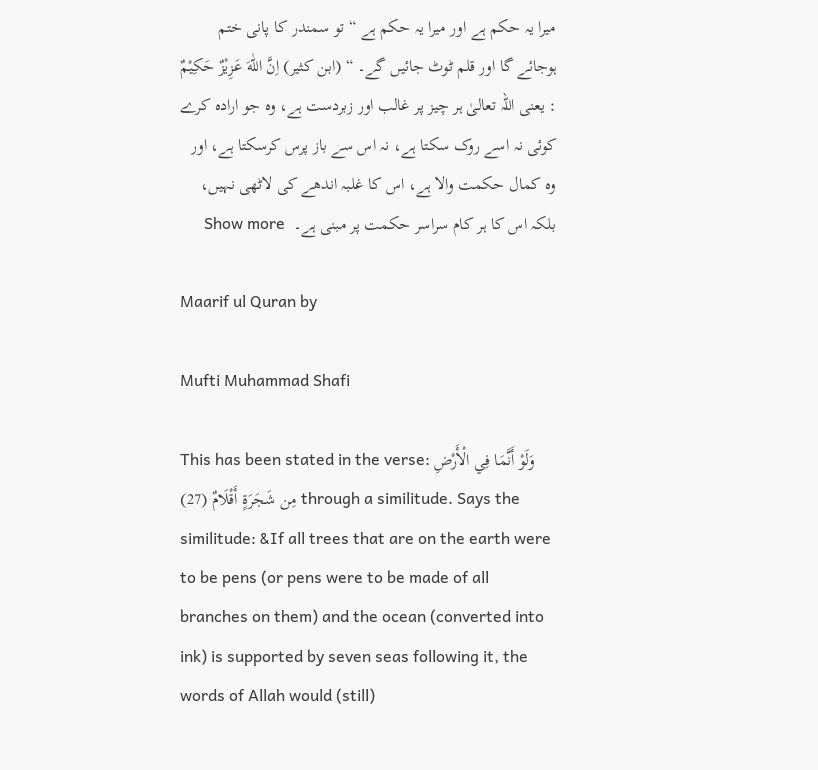میرا یہ حکم ہے اور میرا یہ حکم ہے “ تو سمندر کا پانی ختم ہوجائے گا اور قلم ٹوٹ جائیں گے۔ “ (ابن کثیر) اِنَّ اللّٰهَ عَزِيْزٌ حَكِيْمٌ : یعنی اللہ تعالیٰ ہر چیز پر غالب اور زبردست ہے، وہ جو ارادہ کرے کوئی نہ اسے روک سکتا ہے، نہ اس سے باز پرس کرسکتا ہے، اور وہ کمال حکمت والا ہے، اس کا غلبہ اندھے کی لاٹھی نہیں، بلکہ اس کا ہر کام سراسر حکمت پر مبنی ہے۔  Show more

Maarif ul Quran by

Mufti Muhammad Shafi

This has been stated in the verse: وَلَوْ أَنَّمَا فِي الْأَرْ‌ضِ مِن شَجَرَ‌ةٍ أَقْلَامٌ (27) through a similitude. Says the similitude: &If all trees that are on the earth were to be pens (or pens were to be made of all branches on them) and the ocean (converted into ink) is supported by seven seas following it, the words of Allah would (still)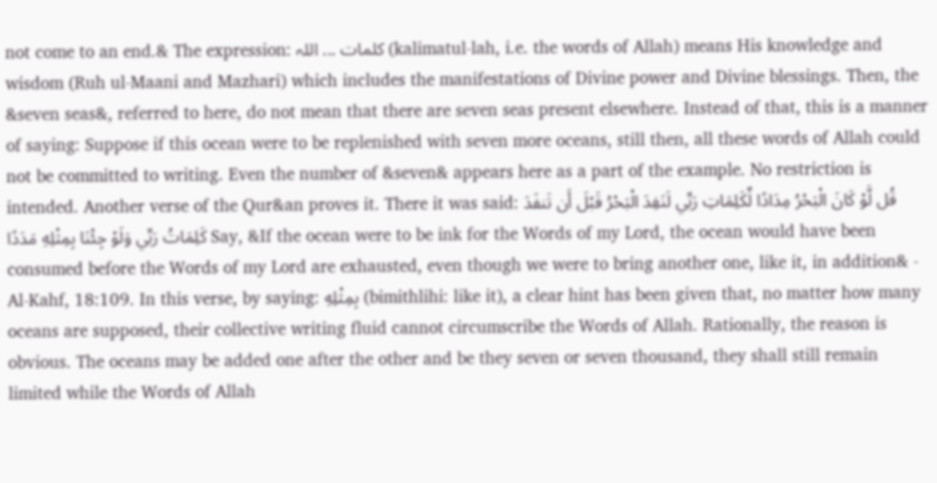not come to an end.& The expression: کلمات ... اللہ (kalimatul-lah, i.e. the words of Allah) means His knowledge and wisdom (Ruh ul-Maani and Mazhari) which includes the manifestations of Divine power and Divine blessings. Then, the &seven seas&, referred to here, do not mean that there are seven seas present elsewhere. Instead of that, this is a manner of saying: Suppose if this ocean were to be replenished with seven more oceans, still then, all these words of Allah could not be committed to writing. Even the number of &seven& appears here as a part of the example. No restriction is intended. Another verse of the Qur&an proves it. There it was said: قُل لَّوْ كَانَ الْبَحْرُ‌ مِدَادًا لِّكَلِمَاتِ رَ‌بِّي لَنَفِدَ الْبَحْرُ‌ قَبْلَ أَن تَنفَدَ كَلِمَاتُ رَ‌بِّي وَلَوْ جِئْنَا بِمِثْلِهِ مَدَدًا Say, &If the ocean were to be ink for the Words of my Lord, the ocean would have been consumed before the Words of my Lord are exhausted, even though we were to bring another one, like it, in addition& - Al-Kahf, 18:109. In this verse, by saying: بِمِثْلِهِ (bimithlihi: like it), a clear hint has been given that, no matter how many oceans are supposed, their collective writing fluid cannot circumscribe the Words of Allah. Rationally, the reason is obvious. The oceans may be added one after the other and be they seven or seven thousand, they shall still remain limited while the Words of Allah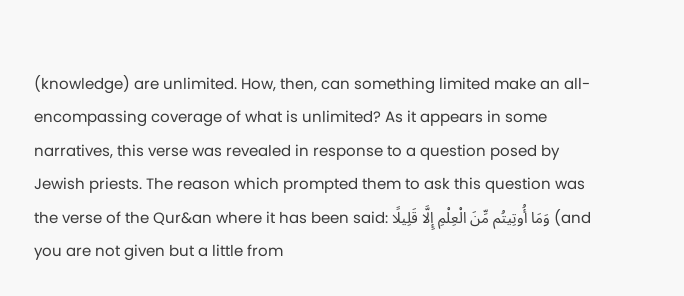(knowledge) are unlimited. How, then, can something limited make an all-encompassing coverage of what is unlimited? As it appears in some narratives, this verse was revealed in response to a question posed by Jewish priests. The reason which prompted them to ask this question was the verse of the Qur&an where it has been said: وَمَا أُوتِيتُم مِّنَ الْعِلْمِ إِلَّا قَلِيلًا (and you are not given but a little from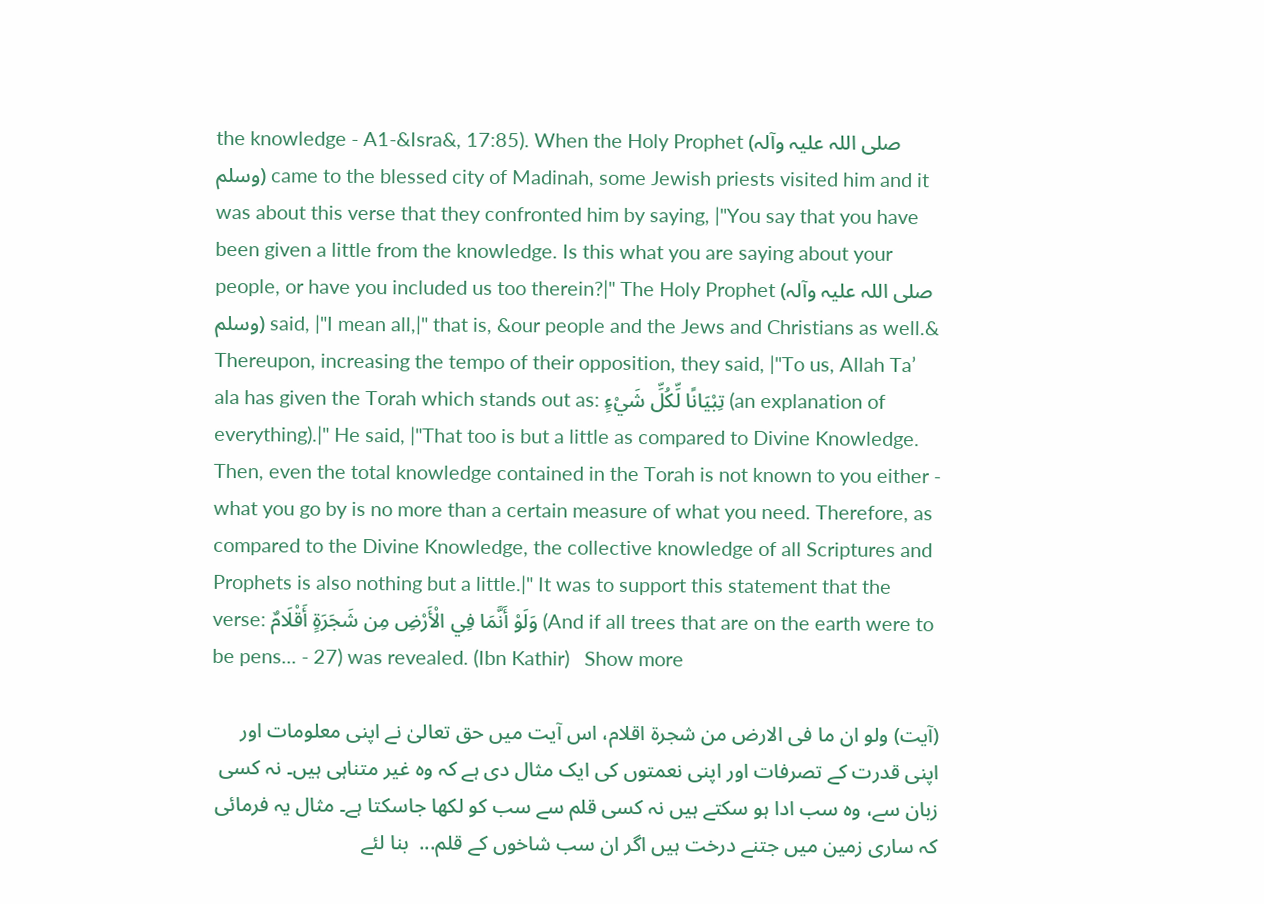the knowledge - A1-&Isra&, 17:85). When the Holy Prophet (صلی اللہ علیہ وآلہ وسلم) came to the blessed city of Madinah, some Jewish priests visited him and it was about this verse that they confronted him by saying, |"You say that you have been given a little from the knowledge. Is this what you are saying about your people, or have you included us too therein?|" The Holy Prophet (صلی اللہ علیہ وآلہ وسلم) said, |"I mean all,|" that is, &our people and the Jews and Christians as well.& Thereupon, increasing the tempo of their opposition, they said, |"To us, Allah Ta’ ala has given the Torah which stands out as: تِبْيَانًا لِّكُلِّ شَيْءٍ (an explanation of everything).|" He said, |"That too is but a little as compared to Divine Knowledge. Then, even the total knowledge contained in the Torah is not known to you either - what you go by is no more than a certain measure of what you need. Therefore, as compared to the Divine Knowledge, the collective knowledge of all Scriptures and Prophets is also nothing but a little.|" It was to support this statement that the verse: وَلَوْ أَنَّمَا فِي الْأَرْ‌ضِ مِن شَجَرَ‌ةٍ أَقْلَامٌ (And if all trees that are on the earth were to be pens... - 27) was revealed. (Ibn Kathir)   Show more

(آیت) ولو ان ما فی الارض من شجرة اقلام، اس آیت میں حق تعالیٰ نے اپنی معلومات اور اپنی قدرت کے تصرفات اور اپنی نعمتوں کی ایک مثال دی ہے کہ وہ غیر متناہی ہیں۔ نہ کسی زبان سے، وہ سب ادا ہو سکتے ہیں نہ کسی قلم سے سب کو لکھا جاسکتا ہے۔ مثال یہ فرمائی کہ ساری زمین میں جتنے درخت ہیں اگر ان سب شاخوں کے قلم...  بنا لئے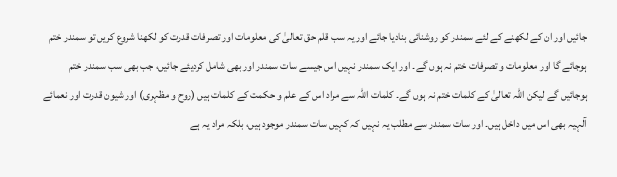جائیں اور ان کے لکھنے کے لئے سمندر کو روشنائی بنادیا جائے اور یہ سب قلم حق تعالیٰ کی معلومات اور تصرفات قدرت کو لکھنا شروع کریں تو سمندر ختم ہوجائے گا اور معلومات و تصرفات ختم نہ ہوں گے۔ اور ایک سمندر نہیں اس جیسے سات سمندر اور بھی شامل کردیئے جائیں، جب بھی سب سمندر ختم ہوجائیں گے لیکن اللہ تعالیٰ کے کلمات ختم نہ ہوں گے۔ کلمات اللہ سے مراد اس کے علم و حکمت کے کلمات ہیں (روح و مظہری) اور شیون قدرت اور نعمائے آلہیہ بھی اس میں داخل ہیں۔ اور سات سمندر سے مطلب یہ نہیں کہ کہیں سات سمندر موجود ہیں، بلکہ مراد یہ ہے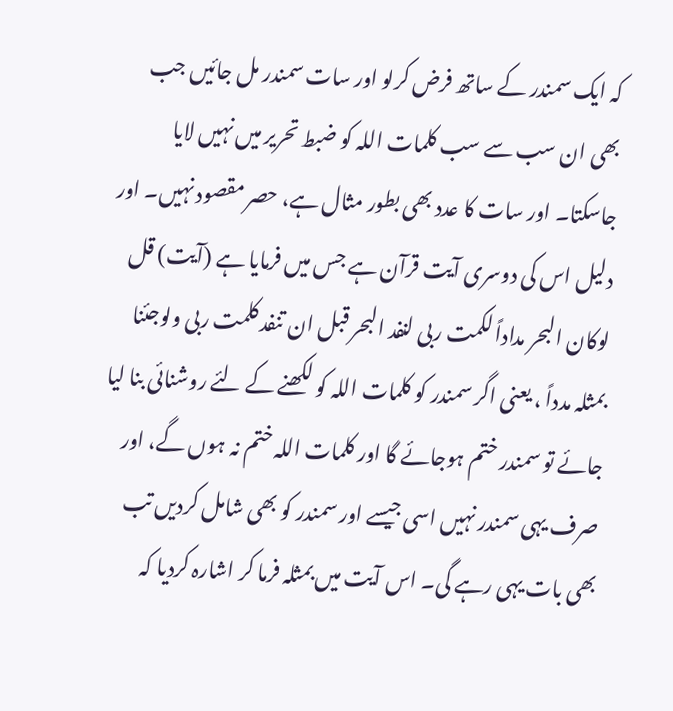کہ ایک سمندر کے ساتھ فرض کرلو اور سات سمندر مل جائیں جب بھی ان سب سے سب کلمات اللہ کو ضبط تحریر میں نہیں لایا جاسکتا۔ اور سات کا عدد بھی بطور مثال ہے، حصر مقصود نہیں۔ اور دلیل اس کی دوسری آیت قرآن ہے جس میں فرمایا ہے (آیت) قل لوکان البحر مداداً لکمت ربی لنفد البحر قبل ان تنفد کلمت ربی ولوجئنا بمثلہ مدداً ، یعنی اگر سمندر کو کلمات اللہ کو لکھنے کے لئے روشنائی بنا لیا جائے تو سمندر ختم ہوجائے گا اور کلمات اللہ ختم نہ ہوں گے، اور صرف یہی سمندر نہیں اسی جیسے اور سمندر کو بھی شامل کردیں تب بھی بات یہی رہے گی۔ اس آیت میں بمثلہ فرما کر اشارہ کردیا کہ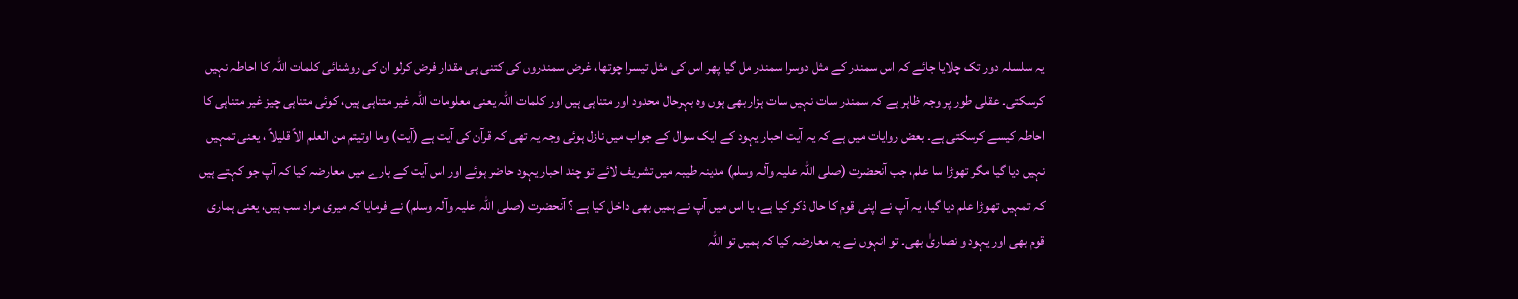یہ سلسلہ دور تک چلایا جائے کہ اس سمندر کے مثل دوسرا سمندر مل گیا پھر اس کی مثل تیسرا چوتھا، غرض سمندروں کی کتنی ہی مقدار فرض کرلو ان کی روشنائی کلمات اللہ کا احاطہ نہیں کرسکتی۔ عقلی طور پر وجہ ظاہر ہے کہ سمندر سات نہیں سات ہزار بھی ہوں وہ بہرحال محدود اور متناہی ہیں اور کلمات اللہ یعنی معلومات اللہ غیر متناہی ہیں، کوئی متناہی چیز غیر متناہی کا احاطہ کیسے کرسکتی ہے۔ بعض روایات میں ہے کہ یہ آیت احبار یہود کے ایک سوال کے جواب میں نازل ہوئی وجہ یہ تھی کہ قرآن کی آیت ہے (آیت) وما اوتیتم من العلم الاً قلیلاً ، یعنی تمہیں نہیں دیا گیا مگر تھوڑا سا علم، جب آنحضرت (صلی اللہ علیہ وآلہ وسلم) مدینہ طیبہ میں تشریف لائے تو چند احبار یہود حاضر ہوئے اور اس آیت کے بارے میں معارضہ کیا کہ آپ جو کہتے ہیں کہ تمہیں تھوڑا علم دیا گیا، یہ آپ نے اپنی قوم کا حال ذکر کیا ہے، یا اس میں آپ نے ہمیں بھی داخل کیا ہے ؟ آنحضرت (صلی اللہ علیہ وآلہ وسلم) نے فرمایا کہ میری مراد سب ہیں، یعنی ہماری قوم بھی اور یہود و نصاریٰ بھی۔ تو انہوں نے یہ معارضہ کیا کہ ہمیں تو اللہ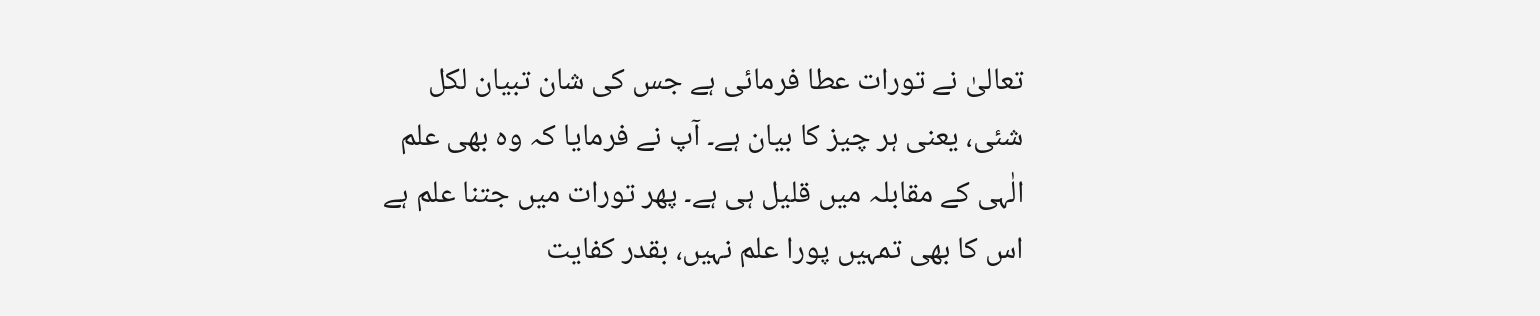تعالیٰ نے تورات عطا فرمائی ہے جس کی شان تبیان لکل شئی، یعنی ہر چیز کا بیان ہے۔ آپ نے فرمایا کہ وہ بھی علم الٰہی کے مقابلہ میں قلیل ہی ہے۔ پھر تورات میں جتنا علم ہے اس کا بھی تمہیں پورا علم نہیں، بقدر کفایت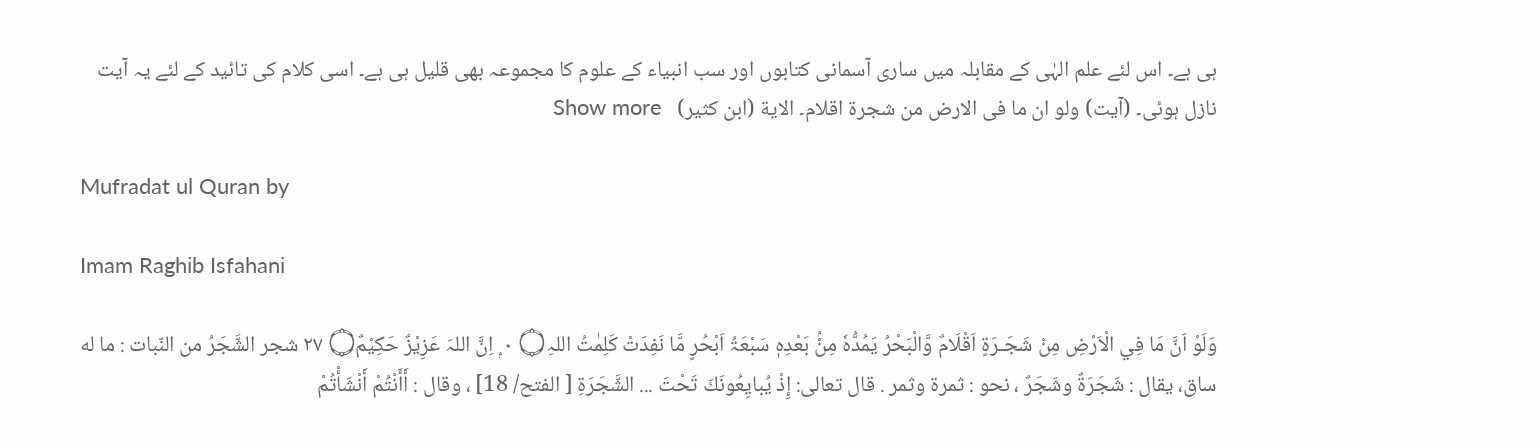ہی ہے۔ اس لئے علم الہٰی کے مقابلہ میں ساری آسمانی کتابوں اور سب انبیاء کے علوم کا مجموعہ بھی قلیل ہی ہے۔ اسی کلام کی تائید کے لئے یہ آیت نازل ہوئی۔ (آیت) ولو ان ما فی الارض من شجرة اقلام۔ الایة (ابن کثیر)   Show more

Mufradat ul Quran by

Imam Raghib Isfahani

وَلَوْ اَنَّ مَا فِي الْاَرْضِ مِنْ شَجَـرَۃٍ اَقْلَامٌ وَّالْبَحْرُ يَمُدُّہٗ مِنْۢ بَعْدِہٖ سَبْعَۃُ اَبْحُرٍ مَّا نَفِدَتْ كَلِمٰتُ اللہِ۝ ٠ ۭ اِنَّ اللہَ عَزِيْزٌ حَكِيْمٌ۝ ٢٧ شجر الشَّجَرُ من النّبات : ما له ساق، يقال : شَجَرَةٌ وشَجَرٌ ، نحو : ثمرة وثمر . قال تعالی: إِذْ يُبايِعُونَكَ تَحْتَ ... الشَّجَرَةِ [ الفتح/ 18] ، وقال : أَأَنْتُمْ أَنْشَأْتُمْ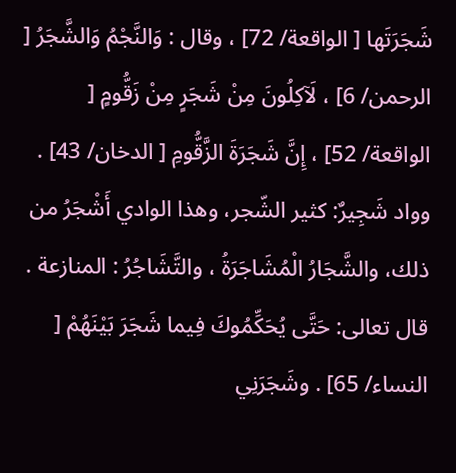شَجَرَتَها [ الواقعة/ 72] ، وقال : وَالنَّجْمُ وَالشَّجَرُ [ الرحمن/ 6] ، لَآكِلُونَ مِنْ شَجَرٍ مِنْ زَقُّومٍ [ الواقعة/ 52] ، إِنَّ شَجَرَةَ الزَّقُّومِ [ الدخان/ 43] . وواد شَجِيرٌ: كثير الشّجر، وهذا الوادي أَشْجَرُ من ذلك، والشَّجَارُ الْمُشَاجَرَةُ ، والتَّشَاجُرُ : المنازعة . قال تعالی: حَتَّى يُحَكِّمُوكَ فِيما شَجَرَ بَيْنَهُمْ [ النساء/ 65] . وشَجَرَنِي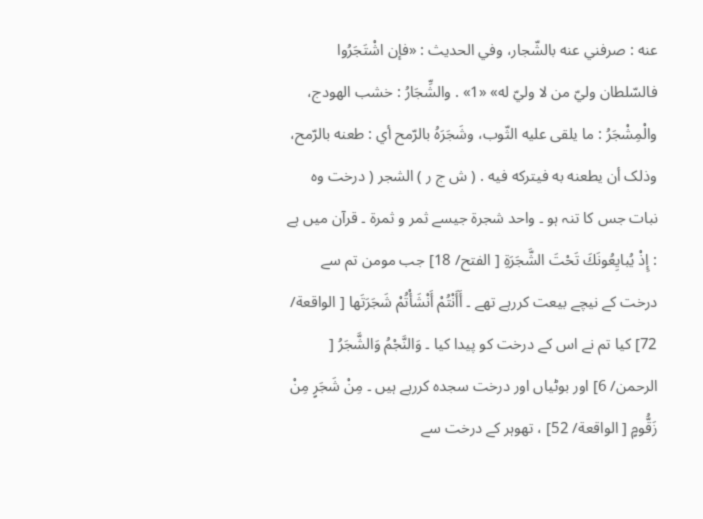عنه : صرفني عنه بالشّجار، وفي الحدیث : «فإن اشْتَجَرُوا فالسّلطان وليّ من لا وليّ له» «1» . والشِّجَارُ : خشب الهودج، والْمِشْجَرُ : ما يلقی عليه الثّوب، وشَجَرَهُ بالرّمح أي : طعنه بالرّمح، وذلک أن يطعنه به فيتركه فيه . ( ش ج ر ) الشجر ( درخت وہ نبات جس کا تنہ ہو ۔ واحد شجرۃ جیسے ثمر و ثمرۃ ۔ قرآن میں ہے : إِذْ يُبايِعُونَكَ تَحْتَ الشَّجَرَةِ [ الفتح/ 18] جب مومن تم سے درخت کے نیچے بیعت کررہے تھے ۔ أَأَنْتُمْ أَنْشَأْتُمْ شَجَرَتَها [ الواقعة/ 72] کیا تم نے اس کے درخت کو پیدا کیا ۔ وَالنَّجْمُ وَالشَّجَرُ [ الرحمن/ 6] اور بوٹیاں اور درخت سجدہ کررہے ہیں ۔ مِنْ شَجَرٍ مِنْ زَقُّومٍ [ الواقعة/ 52] ، تھوہر کے درخت سے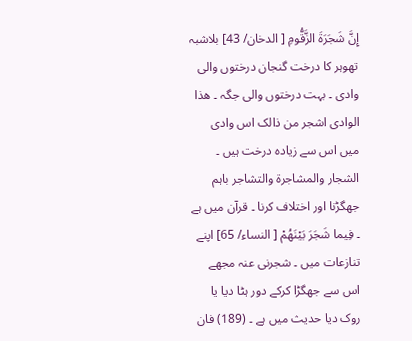إِنَّ شَجَرَةَ الزَّقُّومِ [ الدخان/ 43] بلاشبہ تھوہر کا درخت گنجان درختوں والی وادی ۔ بہت درختوں والی جگہ ۔ ھذا الوادی اشجر من ذالک اس وادی میں اس سے زیادہ درخت ہیں ۔ الشجار والمشاجرۃ والتشاجر باہم جھگڑنا اور اختلاف کرنا ۔ قرآن میں ہے ۔ فِيما شَجَرَ بَيْنَهُمْ [ النساء/ 65] اپنے تنازعات میں ۔ شجرنی عنہ مجھے اس سے جھگڑا کرکے دور ہٹا دیا یا روک دیا حدیث میں ہے ۔ (189) فان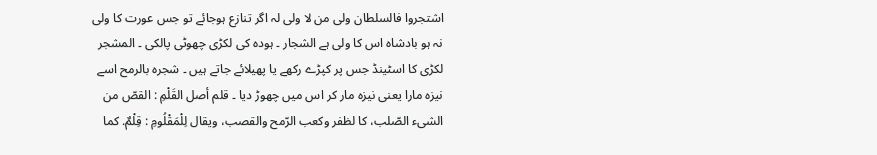اشتجروا فالسلطان ولی من لا ولی لہ اگر تنازع ہوجائے تو جس عورت کا ولی نہ ہو بادشاہ اس کا ولی ہے الشجار ۔ ہودہ کی لکڑی چھوٹی پالکی ۔ المشجر لکڑی کا اسٹینڈ جس پر کپڑے رکھے یا پھیلائے جاتے ہیں ۔ شجرہ بالرمح اسے نیزہ مارا یعنی نیزہ مار کر اس میں چھوڑ دیا ۔ قلم أصل القَلْمِ : القصّ من الشیء الصّلب، کا لظفر وکعب الرّمح والقصب، ويقال لِلْمَقْلُومِ : قِلْمٌ. كما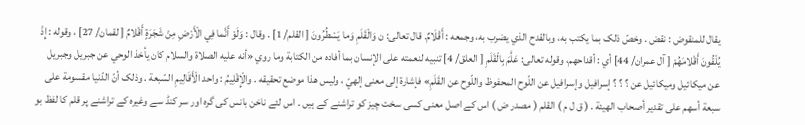يقال للمنقوض : نقض . وخصّ ذلک بما يكتب به، وبالقدح الذي يضرب به، وجمعه : أَقْلَامٌ. قال تعالی: ن وَالْقَلَمِ وَما يَسْطُرُونَ [ القلم/ 1] . وقال : وَلَوْ أَنَّما فِي الْأَرْضِ مِنْ شَجَرَةٍ أَقْلامٌ [ لقمان/ 27] ، وقوله : إِذْ يُلْقُونَ أَقْلامَهُمْ [ آل عمران/ 44] أي : أقداحهم، وقوله تعالی: عَلَّمَ بِالْقَلَمِ [ العلق/ 4] تنبيه لنعمته علی الإنسان بما أفاده من الکتابة وما روي «أنه عليه الصلاة والسلام کان يأخذ الوحي عن جبریل وجبریل عن ميكائيل وميكائيل عن ؟ ؟ ؟ إسرافیل وإسرافیل عن اللّوح المحفوظ واللّوح عن القَلَمِ» فإشارة إلى معنی إلهيّ ، ولیس هذا موضع تحقیقه . والْإِقْلِيمُ : واحد الْأَقَالِيمِ السّبعة . وذلک أنّ الدّنيا مقسومة علی سبعة أسهم علی تقدیر أصحاب الهيئة . ( ق ل م ) القلم ( مصدر ض ) اس کے اصل معنی کسی سخت چیز کو تراشنے کے ہیں ۔ اس لئے ناخن بانس کی گرہ اور سر کنڈ سے وغیرہ کے تراشنے پر قلم کا لفظ بو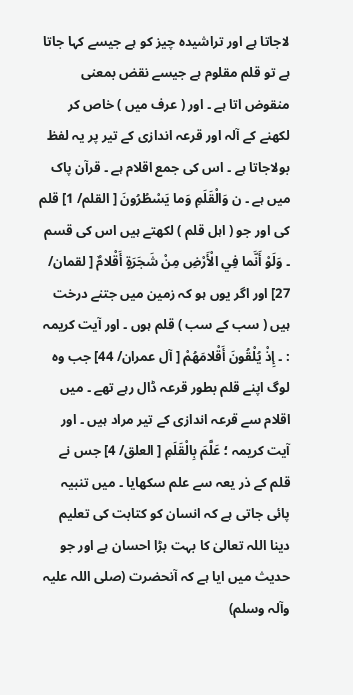لاجاتا ہے اور تراشیدہ چیز کو ہے جیسے کہا جاتا ہے تو قلم مقلوم ہے جیسے نقض بمعنی منقوض اتا ہے ۔ اور ( عرف میں ) خاص کر لکھنے کے آلہ اور قرعہ اندازی کے تیر پر یہ لفظ بولاجاتا ہے ۔ اس کی جمع اقلام ہے ۔ قرآن پاک میں ہے ۔ ن وَالْقَلَمِ وَما يَسْطُرُونَ [ القلم/ 1] قلم کی اور جو ( اہل قلم ) لکھتے ہیں اس کی قسم ۔ وَلَوْ أَنَّما فِي الْأَرْضِ مِنْ شَجَرَةٍ أَقْلامٌ [ لقمان/ 27] اور اگر یوں ہو کہ زمین میں جتنے درخت ہیں ( سب کے سب ) قلم ہوں ۔ اور آیت کریمہ : ۔ إِذْ يُلْقُونَ أَقْلامَهُمْ [ آل عمران/ 44] جب وہ لوگ اپنے قلم بطور قرعہ ڈال رہے تھے ۔ میں اقلام سے قرعہ اندازی کے تیر مراد ہیں ۔ اور آیت کریمہ ؛ عَلَّمَ بِالْقَلَمِ [ العلق/ 4] جس نے قلم کے ذر یعہ سے علم سکھایا ۔ میں تنبیہ پائی جاتی ہے کہ انسان کو کتابت کی تعلیم دینا اللہ تعالیٰ کا بہت بڑا احسان ہے اور جو حدیث میں ایا ہے کہ آنحضرت (صلی اللہ علیہ وآلہ وسلم)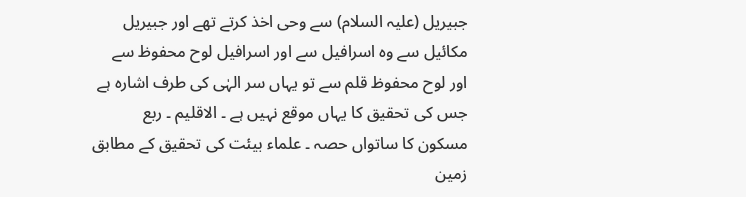جبیریل (علیہ السلام) سے وحی اخذ کرتے تھے اور جبیریل مکائیل سے وہ اسرافیل سے اور اسرافیل لوح محفوظ سے اور لوح محفوظ قلم سے تو یہاں سر الہٰی کی طرف اشارہ ہے جس کی تحقیق کا یہاں موقع نہیں ہے ۔ الاقلیم ۔ ربع مسکون کا ساتواں حصہ ۔ علماء بیئت کی تحقیق کے مطابق زمین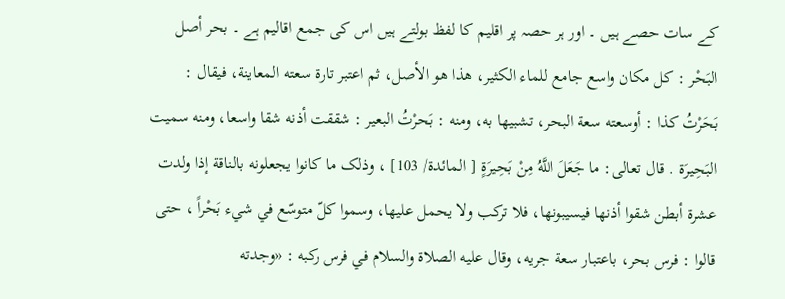کے سات حصے ہیں ۔ اور ہر حصہ پر اقلیم کا لفظ بولتے ہیں اس کی جمع اقالیم ہے ۔ بحر أصل البَحْر : كل مکان واسع جامع للماء الکثير، هذا هو الأصل، ثم اعتبر تارة سعته المعاینة، فيقال : بَحَرْتُ كذا : أوسعته سعة البحر، تشبيها به، ومنه : بَحرْتُ البعیر : شققت أذنه شقا واسعا، ومنه سمیت البَحِيرَة . قال تعالی: ما جَعَلَ اللَّهُ مِنْ بَحِيرَةٍ [ المائدة/ 103] ، وذلک ما کانوا يجعلونه بالناقة إذا ولدت عشرة أبطن شقوا أذنها فيسيبونها، فلا ترکب ولا يحمل عليها، وسموا کلّ متوسّع في شيء بَحْراً ، حتی قالوا : فرس بحر، باعتبار سعة جريه، وقال عليه الصلاة والسلام في فرس ركبه : «وجدته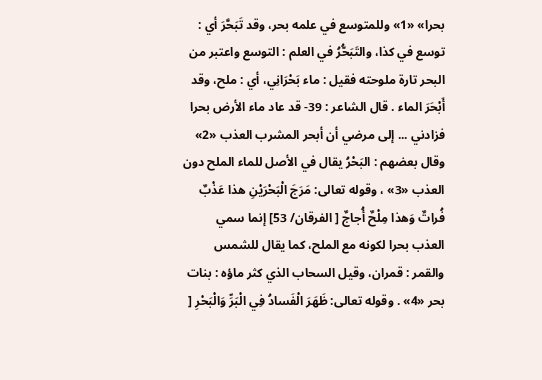بحرا» «1» وللمتوسع في علمه بحر، وقد تَبَحَّرَ أي : توسع في كذا، والتَبَحُّرُ في العلم : التوسع واعتبر من البحر تارة ملوحته فقیل : ماء بَحْرَانِي، أي : ملح، وقد أَبْحَرَ الماء . قال الشاعر : 39- قد عاد ماء الأرض بحرا فزادني ... إلى مرضي أن أبحر المشرب العذب «2» وقال بعضهم : البَحْرُ يقال في الأصل للماء الملح دون العذب «3» ، وقوله تعالی: مَرَجَ الْبَحْرَيْنِ هذا عَذْبٌ فُراتٌ وَهذا مِلْحٌ أُجاجٌ [ الفرقان/ 53] إنما سمي العذب بحرا لکونه مع الملح، كما يقال للشمس والقمر : قمران، وقیل السحاب الذي كثر ماؤه : بنات بحر «4» . وقوله تعالی: ظَهَرَ الْفَسادُ فِي الْبَرِّ وَالْبَحْرِ [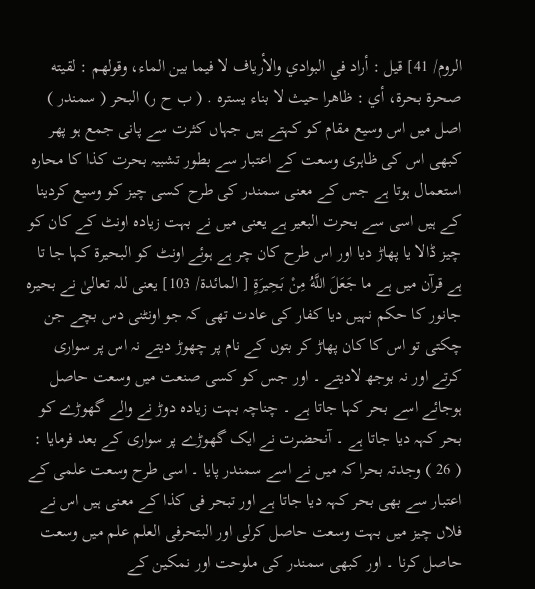الروم/ 41] قيل : أراد في البوادي والأرياف لا فيما بين الماء، وقولهم : لقیته صحرة بحرة، أي : ظاهرا حيث لا بناء يستره . ( ب ح ر) البحر ( سمندر ) اصل میں اس وسیع مقام کو کہتے ہیں جہاں کثرت سے پانی جمع ہو پھر کبھی اس کی ظاہری وسعت کے اعتبار سے بطور تشبیہ بحرت کذا کا محارہ استعمال ہوتا ہے جس کے معنی سمندر کی طرح کسی چیز کو وسیع کردینا کے ہیں اسی سے بحرت البعیر ہے یعنی میں نے بہت زیادہ اونٹ کے کان کو چیز ڈالا یا پھاڑ دیا اور اس طرح کان چر ہے ہوئے اونٹ کو البحیرۃ کہا جا تا ہے قرآن میں ہے ما جَعَلَ اللَّهُ مِنْ بَحِيرَةٍ [ المائدة/ 103] یعنی للہ تعالیٰ نے بحیرہ جانور کا حکم نہیں دیا کفار کی عادت تھی کہ جو اونٹنی دس بچے جن چکتی تو اس کا کان پھاڑ کر بتوں کے نام پر چھوڑ دیتے نہ اس پر سواری کرتے اور نہ بوجھ لادیتے ۔ اور جس کو کسی صنعت میں وسعت حاصل ہوجائے اسے بحر کہا جاتا ہے ۔ چناچہ بہت زیادہ دوڑ نے والے گھوڑے کو بحر کہہ دیا جاتا ہے ۔ آنحضرت نے ایک گھوڑے پر سواری کے بعد فرمایا : ( 26 ) وجدتہ بحرا کہ میں نے اسے سمندر پایا ۔ اسی طرح وسعت علمی کے اعتبار سے بھی بحر کہہ دیا جاتا ہے اور تبحر فی کذا کے معنی ہیں اس نے فلاں چیز میں بہت وسعت حاصل کرلی اور البتحرفی العلم علم میں وسعت حاصل کرنا ۔ اور کبھی سمندر کی ملوحت اور نمکین کے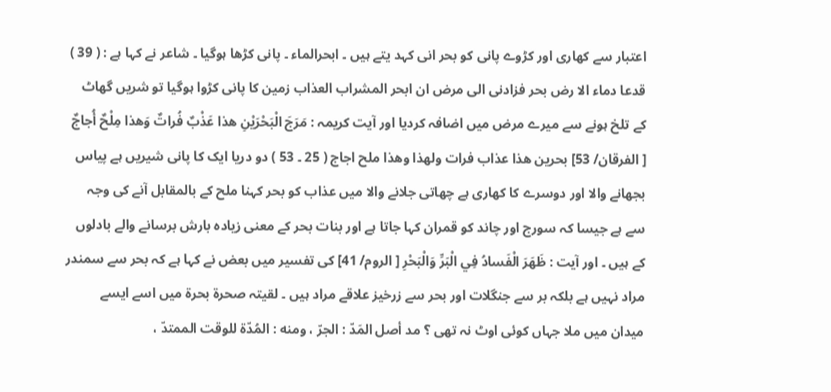اعتبار سے کھاری اور کڑوے پانی کو بحر انی کہد یتے ہیں ۔ ابحرالماء ۔ پانی کڑھا ہوگیا ۔ شاعر نے کہا ہے : ( 39 ) قدعا دماء الا رض بحر فزادنی الی مرض ان ابحر المشراب العذاب زمین کا پانی کڑوا ہوگیا تو شریں گھاٹ کے تلخ ہونے سے میرے مرض میں اضافہ کردیا اور آیت کریمہ : مَرَجَ الْبَحْرَيْنِ هذا عَذْبٌ فُراتٌ وَهذا مِلْحٌ أُجاجٌ [ الفرقان/ 53] بحرین ھذا عذاب فرات ولھذا وھذا ملح اجاج ( 25 ۔ 53 ) دو دریا ایک کا پانی شیریں ہے پیاس بجھانے والا اور دوسرے کا کھاری ہے چھاتی جلانے والا میں عذاب کو بحر کہنا ملح کے بالمقابل آنے کی وجہ سے ہے جیسا کہ سورج اور چاند کو قمران کہا جاتا ہے اور بنات بحر کے معنی زیادہ بارش برسانے والے بادلوں کے ہیں ۔ اور آیت : ظَهَرَ الْفَسادُ فِي الْبَرِّ وَالْبَحْرِ [ الروم/ 41] کی تفسیر میں بعض نے کہا ہے کہ بحر سے سمندر مراد نہیں ہے بلکہ بر سے جنگلات اور بحر سے زرخیز علاقے مراد ہیں ۔ لقیتہ صحرۃ بحرۃ میں اسے ایسے میدان میں ملا جہاں کوئی اوٹ نہ تھی ؟ مد أصل المَدّ : الجرّ ، ومنه : المُدّة للوقت الممتدّ ،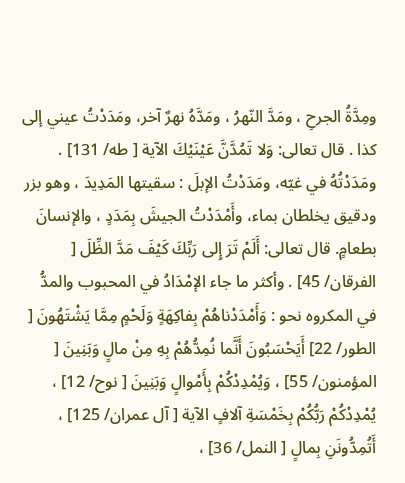ومِدَّةُ الجرحِ ، ومَدَّ النّهرُ ، ومَدَّهُ نهرٌ آخر، ومَدَدْتُ عيني إلى كذا . قال تعالی: وَلا تَمُدَّنَّ عَيْنَيْكَ الآية [ طه/ 131] . ومَدَدْتُهُ في غيّه، ومَدَدْتُ الإبلَ : سقیتها المَدِيدَ ، وهو بزر ودقیق يخلطان بماء، وأَمْدَدْتُ الجیشَ بِمَدَدٍ ، والإنسانَ بطعامٍ. قال تعالی: أَلَمْ تَرَ إِلى رَبِّكَ كَيْفَ مَدَّ الظِّلَ [ الفرقان/ 45] . وأكثر ما جاء الإمْدَادُ في المحبوب والمدُّ في المکروه نحو : وَأَمْدَدْناهُمْ بِفاكِهَةٍ وَلَحْمٍ مِمَّا يَشْتَهُونَ [ الطور/ 22] أَيَحْسَبُونَ أَنَّما نُمِدُّهُمْ بِهِ مِنْ مالٍ وَبَنِينَ [ المؤمنون/ 55] ، وَيُمْدِدْكُمْ بِأَمْوالٍ وَبَنِينَ [ نوح/ 12] ، يُمْدِدْكُمْ رَبُّكُمْ بِخَمْسَةِ آلافٍ الآية [ آل عمران/ 125] ، أَتُمِدُّونَنِ بِمالٍ [ النمل/ 36] ،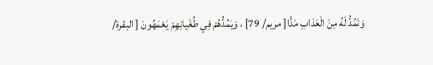وَنَمُدُّ لَهُ مِنَ الْعَذابِ مَدًّا[ مریم/ 79] ، وَيَمُدُّهُمْ فِي طُغْيانِهِمْ يَعْمَهُونَ [ البقرة/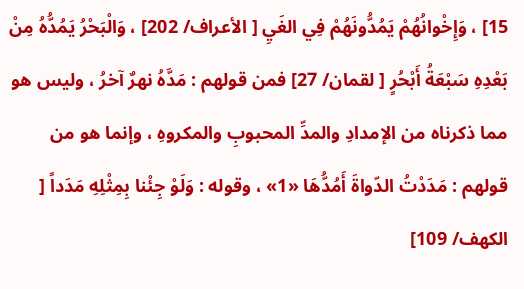15] ، وَإِخْوانُهُمْ يَمُدُّونَهُمْ فِي الغَيِ [ الأعراف/ 202] ، وَالْبَحْرُ يَمُدُّهُ مِنْ بَعْدِهِ سَبْعَةُ أَبْحُرٍ [ لقمان/ 27] فمن قولهم : مَدَّهُ نهرٌ آخرُ ، ولیس هو مما ذکرناه من الإمدادِ والمدِّ المحبوبِ والمکروهِ ، وإنما هو من قولهم : مَدَدْتُ الدّواةَ أَمُدُّهَا «1» ، وقوله : وَلَوْ جِئْنا بِمِثْلِهِ مَدَداً [ الكهف/ 109]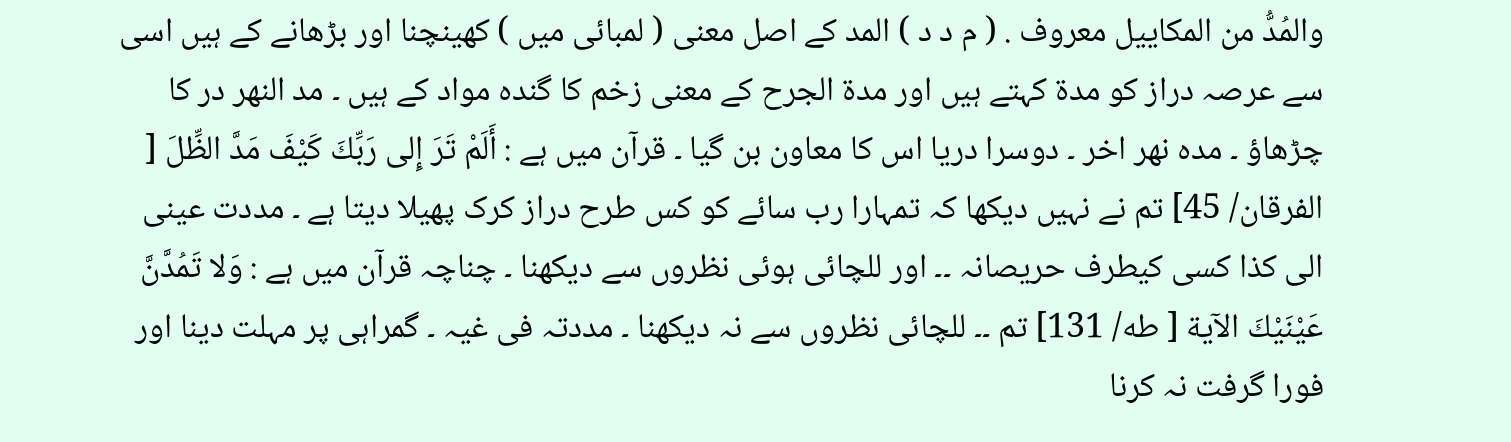والمُدُّ من المکاييل معروف . ( م د د ) المد کے اصل معنی ( لمبائی میں ) کهينچنا اور بڑھانے کے ہیں اسی سے عرصہ دراز کو مدۃ کہتے ہیں اور مدۃ الجرح کے معنی زخم کا گندہ مواد کے ہیں ۔ مد النھر در کا چڑھاؤ ۔ مدہ نھر اخر ۔ دوسرا دریا اس کا معاون بن گیا ۔ قرآن میں ہے : أَلَمْ تَرَ إِلى رَبِّكَ كَيْفَ مَدَّ الظِّلَ [ الفرقان/ 45] تم نے نہیں دیکھا کہ تمہارا رب سائے کو کس طرح دراز کرک پھیلا دیتا ہے ۔ مددت عینی الی کذا کسی کیطرف حریصانہ ۔۔ اور للچائی ہوئی نظروں سے دیکھنا ۔ چناچہ قرآن میں ہے : وَلا تَمُدَّنَّ عَيْنَيْكَ الآية [ طه/ 131] تم ۔۔ للچائی نظروں سے نہ دیکھنا ۔ مددتہ فی غیہ ۔ گمراہی پر مہلت دینا اور فورا گرفت نہ کرنا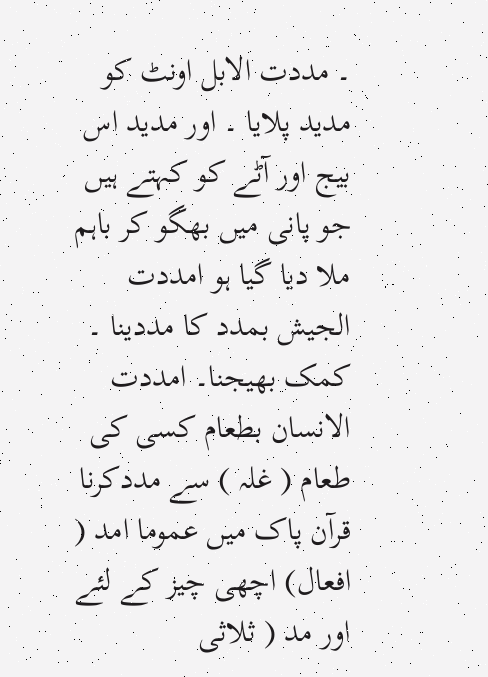۔ مددت الابل اونٹ کو مدید پلایا ۔ اور مدید اس بیج اور آٹے کو کہتے ہیں جو پانی میں بھگو کر باہم ملا دیا گیا ہو امددت الجیش بمدد کا مددینا ۔ کمک بھیجنا۔ امددت الانسان بطعام کسی کی طعام ( غلہ ) سے مددکرنا قرآن پاک میں عموما امد ( افعال) اچھی چیز کے لئے اور مد ( ثلاثی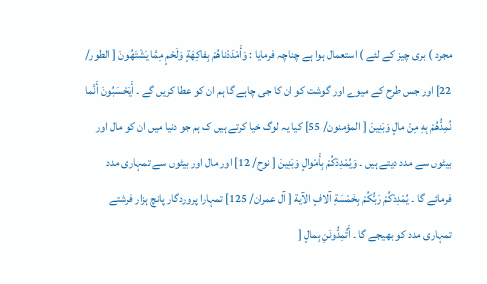مجرد ) بری چیز کے لئے ) استعمال ہوا ہے چناچہ فرمایا : وَأَمْدَدْناهُمْ بِفاكِهَةٍ وَلَحْمٍ مِمَّا يَشْتَهُونَ [ الطور/ 22] اور جس طرح کے میوے اور گوشت کو ان کا جی چاہے گا ہم ان کو عطا کریں گے ۔ أَيَحْسَبُونَ أَنَّما نُمِدُّهُمْ بِهِ مِنْ مالٍ وَبَنِينَ [ المؤمنون/ 55] کیا یہ لوگ خیا کرتے ہیں ک ہم جو دنیا میں ان کو مال اور بیٹوں سے مدد دیتے ہیں ۔ وَيُمْدِدْكُمْ بِأَمْوالٍ وَبَنِينَ [ نوح/ 12] اور مال اور بیٹوں سے تمہاری مدد فرمائے گا ۔ يُمْدِدْكُمْ رَبُّكُمْ بِخَمْسَةِ آلافٍ الآية [ آل عمران/ 125] تمہارا پروردگار پانچ ہزار فرشتے تمہاری مدد کو بھیجے گا ۔ أَتُمِدُّونَنِ بِمالٍ [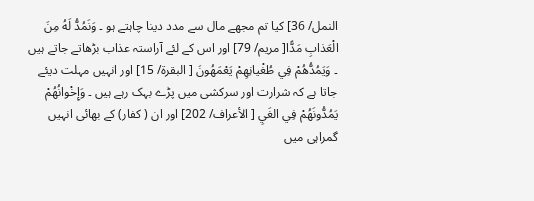النمل/ 36] کیا تم مجھے مال سے مدد دینا چاہتے ہو ۔ وَنَمُدُّ لَهُ مِنَ الْعَذابِ مَدًّا[ مریم/ 79] اور اس کے لئے آراستہ عذاب بڑھاتے جاتے ہیں ۔ وَيَمُدُّهُمْ فِي طُغْيانِهِمْ يَعْمَهُونَ [ البقرة/ 15] اور انہیں مہلت دیئے جاتا ہے کہ شرارت اور سرکشی میں پڑے بہک رہے ہیں ۔ وَإِخْوانُهُمْ يَمُدُّونَهُمْ فِي الغَيِ [ الأعراف/ 202] اور ان ( کفار) کے بھائی انہیں گمراہی میں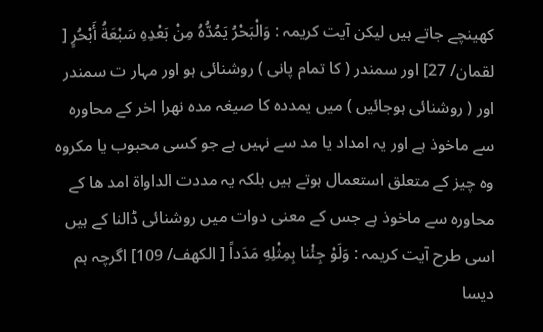کھینچے جاتے ہیں لیکن آیت کریمہ : وَالْبَحْرُ يَمُدُّهُ مِنْ بَعْدِهِ سَبْعَةُ أَبْحُرٍ [ لقمان/ 27] اور سمندر ( کا تمام پانی ) روشنائی ہو اور مہار ت سمندر اور ( روشنائی ہوجائیں ) میں یمددہ کا صیغہ مدہ نھرا اخر کے محاورہ سے ماخوذ ہے اور یہ امداد یا مد سے نہیں ہے جو کسی محبوب یا مکروہ وہ چیز کے متعلق استعمال ہوتے ہیں بلکہ یہ مددت الداواۃ امد ھا کے محاورہ سے ماخوذ ہے جس کے معنی دوات میں روشنائی ڈالنا کے ہیں اسی طرح آیت کریمہ : وَلَوْ جِئْنا بِمِثْلِهِ مَدَداً [ الكهف/ 109] اگرچہ ہم دیسا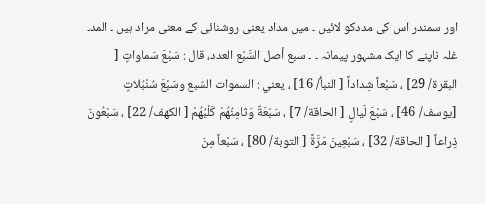اور سمندر اس کی مددکو لائیں ۔ میں مداد یعنی روشنائی کے معنی مراد ہیں ۔ المد۔ غلہ ناپنے کا ایک مشہور پیمانہ ۔ ۔ سبع أصل السَّبْع العدد، قال : سَبْعَ سَماواتٍ [ البقرة/ 29] ، سَبْعاً شِداداً [ النبأ/ 16] ، يعني : السموات السّبع وسَبْعَ سُنْبُلاتٍ [يوسف/ 46] ، سَبْعَ لَيالٍ [ الحاقة/ 7] ، سَبْعَةٌ وَثامِنُهُمْ كَلْبُهُمْ [ الكهف/ 22] ، سَبْعُونَ ذِراعاً [ الحاقة/ 32] ، سَبْعِينَ مَرَّةً [ التوبة/ 80] ، سَبْعاً مِنَ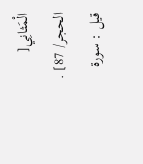الْمَثانِي[ الحجر/ 87] . قيل : سورة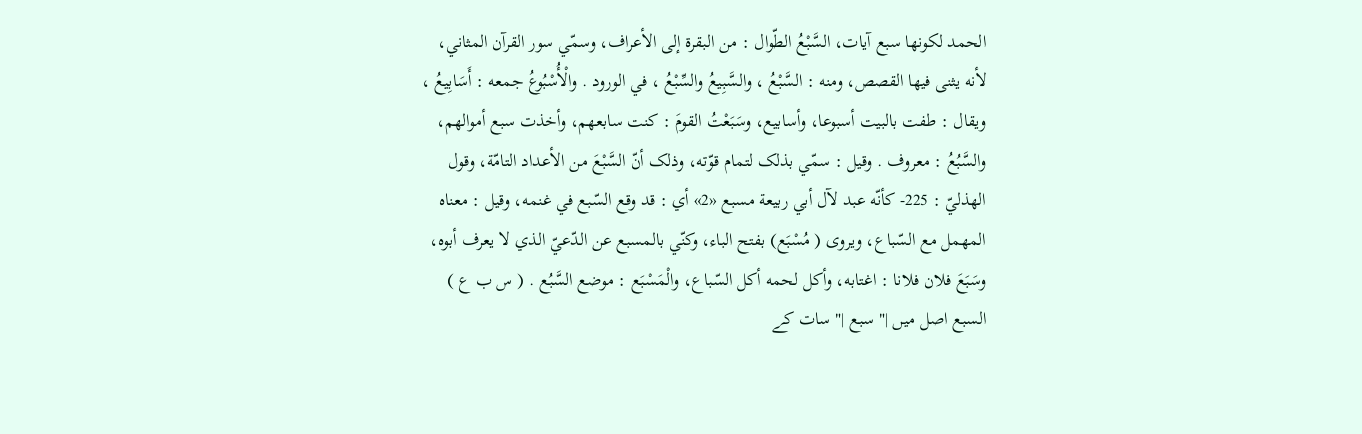الحمد لکونها سبع آيات، السَّبْعُ الطّوال : من البقرة إلى الأعراف، وسمّي سور القرآن المثاني، لأنه يثنی فيها القصص، ومنه : السَّبْعُ ، والسَّبِيعُ والسِّبْعُ ، في الورود . والْأُسْبُوعُ جمعه : أَسَابِيعُ ، ويقال : طفت بالبیت أسبوعا، وأسابیع، وسَبَعْتُ القومَ : كنت سابعهم، وأخذت سبع أموالهم، والسَّبُعُ : معروف . وقیل : سمّي بذلک لتمام قوّته، وذلک أنّ السَّبْعَ من الأعداد التامّة، وقول الهذليّ : 225- كأنّه عبد لآل أبي ربیعة مسبع «2» أي : قد وقع السّبع في غنمه، وقیل : معناه المهمل مع السّباع، ويروی ( مُسْبَع) بفتح الباء، وكنّي بالمسبع عن الدّعيّ الذي لا يعرف أبوه، وسَبَعَ فلان فلانا : اغتابه، وأكل لحمه أكل السّباع، والْمَسْبَع : موضع السَّبُع . ( س ب ع ) السبع اصل میں |" سبع |" سات کے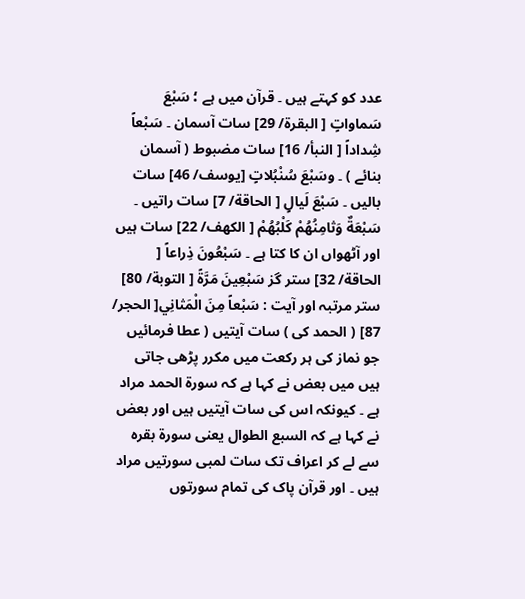عدد کو کہتے ہیں ۔ قرآن میں ہے ؛ سَبْعَ سَماواتٍ [ البقرة/ 29] سات آسمان ۔ سَبْعاً شِداداً [ النبأ/ 16] سات مضبوط ( آسمان بنائے ) ۔ وسَبْعَ سُنْبُلاتٍ [يوسف/ 46] سات بالیں ۔ سَبْعَ لَيالٍ [ الحاقة/ 7] سات راتیں ۔ سَبْعَةٌ وَثامِنُهُمْ كَلْبُهُمْ [ الكهف/ 22] سات ہیں اور آٹھواں ان کا کتا ہے ۔ سَبْعُونَ ذِراعاً [ الحاقة/ 32] ستر گز سَبْعِينَ مَرَّةً [ التوبة/ 80] ستر مرتبہ اور آیت : سَبْعاً مِنَ الْمَثانِي[ الحجر/ 87] ( الحمد کی ) سات آیتیں ( عطا فرمائیں جو نماز کی ہر رکعت میں مکرر پڑھی جاتی ہیں میں بعض نے کہا ہے کہ سورة الحمد مراد ہے ۔ کیونکہ اس کی سات آیتیں ہیں اور بعض نے کہا ہے کہ السبع الطوال یعنی سورة بقرہ سے لے کر اعراف تک سات لمبی سورتیں مراد ہیں ۔ اور قرآن پاک کی تمام سورتوں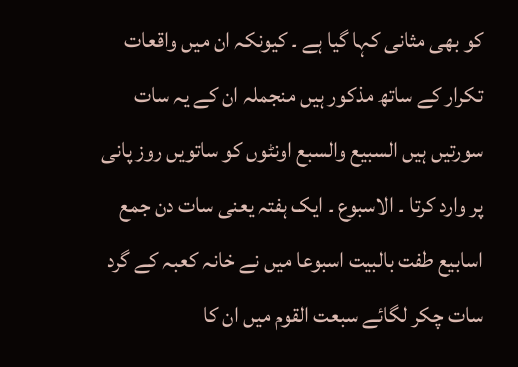کو بھی مثانی کہا گیا ہے ۔ کیونکہ ان میں واقعات تکرار کے ساتھ مذکور ہیں منجملہ ان کے یہ سات سورتیں ہیں السبیع والسبع اونٹوں کو ساتویں روز پانی پر وارد کرتا ۔ الاسبوع ۔ ایک ہفتہ یعنی سات دن جمع اسابیع طفت بالبیت اسبوعا میں نے خانہ کعبہ کے گرد سات چکر لگائے سبعت القوم میں ان کا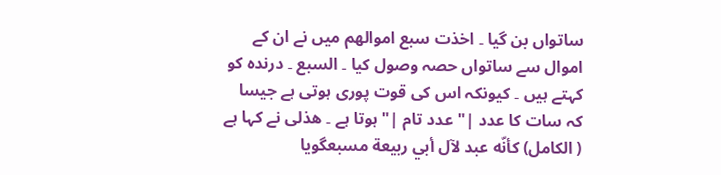ساتواں بن گیا ۔ اخذت سبع اموالھم میں نے ان کے اموال سے ساتواں حصہ وصول کیا ۔ السبع ۔ درندہ کو کہتے ہیں ۔ کیونکہ اس کی قوت پوری ہوتی ہے جیسا کہ سات کا عدد |" عدد تام |" ہوتا ہے ۔ ھذلی نے کہا ہے ( الکامل) كأنّه عبد لآل أبي ربیعة مسبعگویا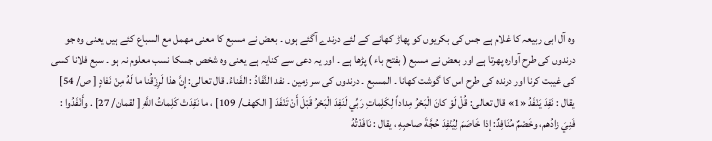وہ آل ابی ربیعہ کا غلام ہے جس کی بکریوں کو پھاڑ کھانے کے لئے درندے آگئے ہوں ۔ بعض نے مسبع کا معنی مھمل مع السباع کئے ہیں یعنی وہ جو درندوں کی طرح آوارہ پھرتا ہے اور بعض نے مسبع ( بفتح باء ) پڑھا ہے ۔ اور یہ دعی سے کنایہ ہے یعنی وہ شخص جسکا نسب معلوم نہ ہو ۔ سبع فلانا کسی کی غیبت کرنا اور درندہ کی طرح اس کا گوشت کھانا ۔ المسبع ۔ درندوں کی سر زمین ۔ نفد النَّفَادُ : الفَناءُ. قال تعالی: إِنَّ هذا لَرِزْقُنا ما لَهُ مِنْ نَفادٍ [ ص/ 54] يقال : نَفِدَ يَنْفَدُ «1» قال تعالی: قُلْ لَوْ كانَ الْبَحْرُ مِداداً لِكَلِماتِ رَبِّي لَنَفِدَ الْبَحْرُ قَبْلَ أَنْ تَنْفَدَ [ الكهف/ 109] ، ما نَفِدَتْ كَلِماتُ اللَّهِ [ لقمان/ 27] . وأَنْفَدُوا : فَنِيَ زادُهم، وخَصْمٌ مُنَافِدٌ: إذا خَاصَمَ لِيُنْفِدَ حُجَّةَ صاحبِهِ ، يقال : نَافَدْتُهُ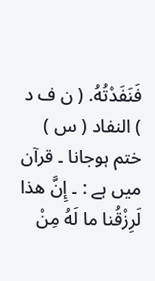فَنَفَدْتُهُ. ( ن ف د ) النفاد ( س ) ختم ہوجانا ۔ قرآن میں ہے : ۔ إِنَّ هذا لَرِزْقُنا ما لَهُ مِنْ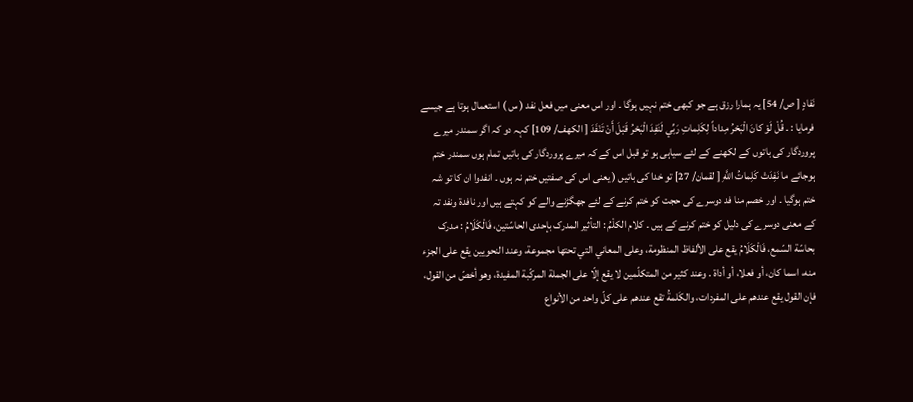نَفادٍ [ ص/ 54] یہ ہمارا رزق ہے جو کبھی ختم نہیں ہوگا ۔ اور اس معنی میں فعل نفد ( س ) استعمال ہوتا ہے جیسے فرمایا : ۔ قُلْ لَوْ كانَ الْبَحْرُ مِداداً لِكَلِماتِ رَبِّي لَنَفِدَ الْبَحْرُ قَبْلَ أَنْ تَنْفَدَ [ الكهف/ 109] کہہ دو کہ اگر سمندر میرے پروردگار کی باتوں کے لکھنے کے لئے سیاہی ہو تو قبل اس کے کہ میرے پروردگار کی باتیں تمام ہوں سمندر ختم ہوجائے ما نَفِدَتْ كَلِماتُ اللَّهِ [ لقمان/ 27] تو خدا کی باتیں ( یعنی اس کی صفتیں ختم نہ ہوں ۔ انفدوا ان کا تو شہ ختم ہوگیا ۔ اور خصم منا فد دوسرے کی حجت کو ختم کرنے کے لئے جھگڑنے والے کو کہتے ہیں اور نافدۃ ونفد تہ کے معنی دوسرے کی دلیل کو ختم کرنے کے ہیں ۔ کلام الكلْمُ : التأثير المدرک بإحدی الحاسّتين، فَالْكَلَامُ : مدرک بحاسّة السّمع، فَالْكَلَامُ يقع علی الألفاظ المنظومة، وعلی المعاني التي تحتها مجموعة، وعند النحويين يقع علی الجزء منه، اسما کان، أو فعلا، أو أداة . وعند کثير من المتکلّمين لا يقع إلّا علی الجملة المرکّبة المفیدة، وهو أخصّ من القول، فإن القول يقع عندهم علی المفردات، والکَلمةُ تقع عندهم علی كلّ واحد من الأنواع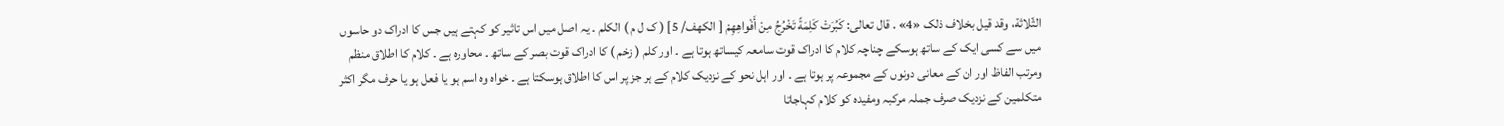الثّلاثة، وقد قيل بخلاف ذلک «4» . قال تعالی: كَبُرَتْ كَلِمَةً تَخْرُجُ مِنْ أَفْواهِهِمْ [ الكهف/ 5] ( ک ل م ) الکلم ۔ یہ اصل میں اس تاثیر کو کہتے ہیں جس کا ادراک دو حاسوں میں سے کسی ایک کے ساتھ ہوسکے چناچہ کلام کا ادراک قوت سامعہ کیساتھ ہوتا ہے ۔ اور کلم ( زخم ) کا ادراک قوت بصر کے ساتھ ۔ محاورہ ہے ۔ کلام کا اطلاق منظم ومرتب الفاظ اور ان کے معانی دونوں کے مجموعہ پر ہوتا ہے ۔ اور اہل نحو کے نزدیک کلام کے ہر جز پر اس کا اطلاق ہوسکتا ہے ۔ خواہ وہ اسم ہو یا فعل ہو یا حرف مگر اکثر متکلمین کے نزدیک صرف جملہ مرکبہ ومفیدہ کو کلام کہاجاتا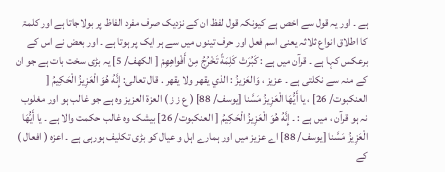ہے ۔ اور یہ قول سے اخص ہے کیونکہ قول لفظ ان کے نزدیک صرف مفرد الفاظ پر بولاجاتا ہے اور کلمۃ کا اطلاق انواع ثلاثہ یعنی اسم فعل اور حرف تینوں میں سے ہر ایک پر ہوتا ہے ۔ اور بعض نے اس کے برعکس کہا ہے ۔ قرآن میں ہے : كَبُرَتْ كَلِمَةً تَخْرُجُ مِنْ أَفْواهِهِمْ [ الكهف/ 5] یہ بڑی سخت بات ہے جو ان کے منہ سے نکلتی ہے ۔ عزیز ، وَالعَزيزُ : الذي يقهر ولا يقهر . قال تعالی: إِنَّهُ هُوَ الْعَزِيزُ الْحَكِيمُ [ العنکبوت/ 26] ، يا أَيُّهَا الْعَزِيزُ مَسَّنا [يوسف/ 88] ( ع ز ز ) العزۃ العزیز وہ ہے جو غالب ہو اور مغلوب نہ ہو قرآن ، میں ہے : ۔ إِنَّهُ هُوَ الْعَزِيزُ الْحَكِيمُ [ العنکبوت/ 26] بیشک وہ غالب حکمت والا ہے ۔ يا أَيُّهَا الْعَزِيزُ مَسَّنا [يوسف/ 88] اے عزیز میں اور ہمارے اہل و عیال کو بڑی تکلیف ہورہی ہے ۔ اعزہ ( افعال ) کے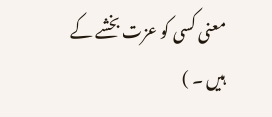معنی کسی کو عزت بخشے کے ہیں ۔ )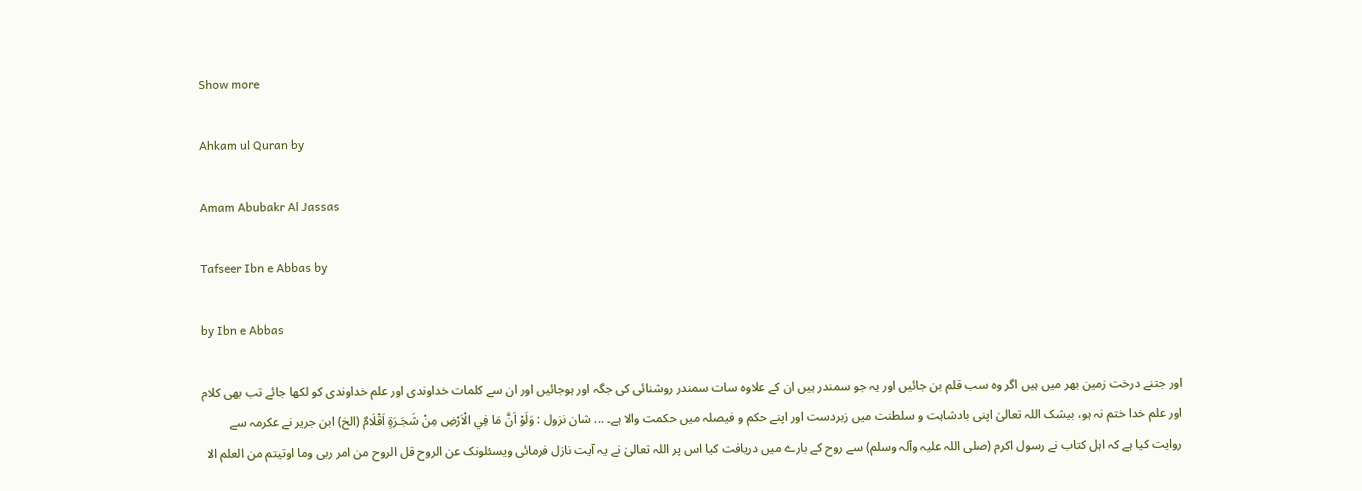Show more

Ahkam ul Quran by

Amam Abubakr Al Jassas

Tafseer Ibn e Abbas by

by Ibn e Abbas

اور جتنے درخت زمین بھر میں ہیں اگر وہ سب قلم بن جائیں اور یہ جو سمندر ہیں ان کے علاوہ سات سمندر روشنائی کی جگہ اور ہوجائیں اور ان سے کلمات خداوندی اور علم خداوندی کو لکھا جائے تب بھی کلام اور علم خدا ختم نہ ہو، بیشک اللہ تعالیٰ اپنی بادشاہت و سلطنت میں زبردست اور اپنے حکم و فیصلہ میں حکمت والا ہے۔ ... شان نزول : وَلَوْ اَنَّ مَا فِي الْاَرْضِ مِنْ شَجَـرَةٍ اَقْلَامٌ (الخ) ابن جریر نے عکرمہ سے روایت کیا ہے کہ اہل کتاب نے رسول اکرم (صلی اللہ علیہ وآلہ وسلم) سے روح کے بارے میں دریافت کیا اس پر اللہ تعالیٰ نے یہ آیت نازل فرمائی ویسئلونک عن الروح قل الروح من امر ربی وما اوتیتم من العلم الا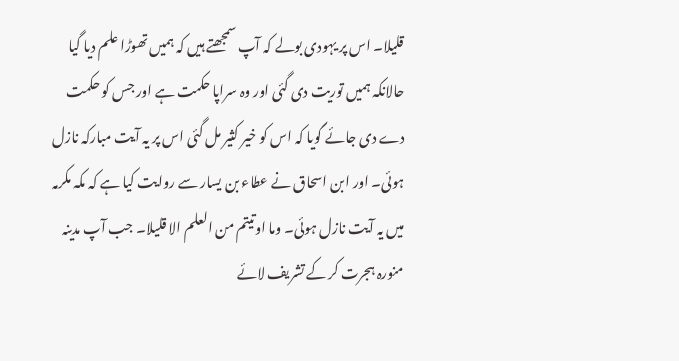قلیلا۔ اس پر یہودی بولے کہ آپ سمجھتے ہیں کہ ہمیں تھوڑا علم دیا گیا حالانکہ ہمیں توریت دی گئی اور وہ سراپا حکمت ہے اور جس کو حکمت دے دی جائے گویا کہ اس کو خیر کثیر مل گئی اس پر یہ آیت مبارکہ نازل ہوئی۔ اور ابن اسحاق نے عطاء بن یسار سے روایت کیا ہے کہ مکہ مکرمہ میں یہ آیت نازل ہوئی۔ وما اوتیتم من العلم الا قلیلا۔ جب آپ مدینہ منورہ ہجرت کر کے تشریف لائے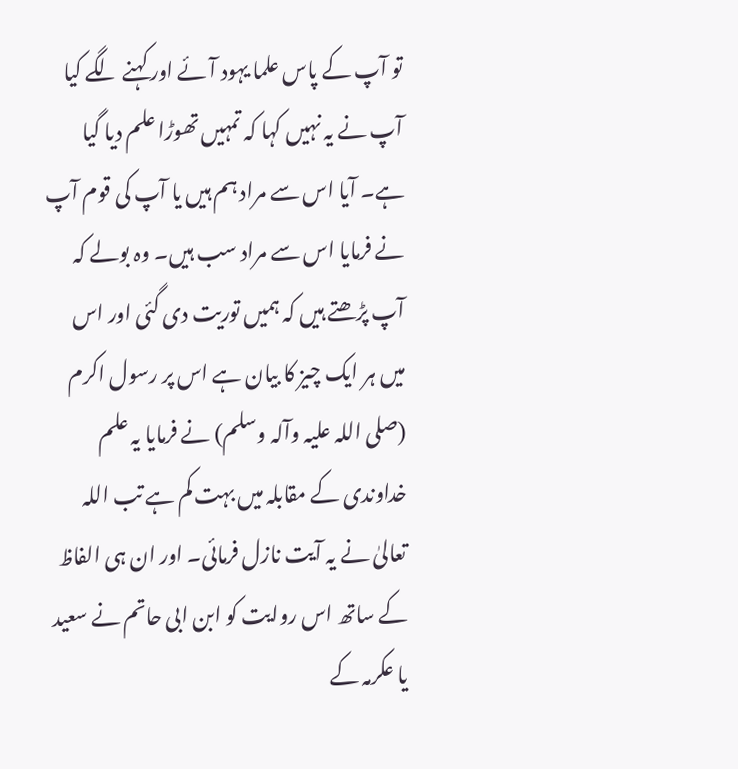تو آپ کے پاس علما یہود آئے اور کہنے لگے کیا آپ نے یہ نہیں کہا کہ تمہیں تھوڑا علم دیا گیا ہے۔ آیا اس سے مراد ہم ہیں یا آپ کی قوم آپ نے فرمایا اس سے مراد سب ہیں۔ وہ بولے کہ آپ پڑھتے ہیں کہ ہمیں توریت دی گئی اور اس میں ہر ایک چیز کا بیان ہے اس پر رسول اکرم (صلی اللہ علیہ وآلہ وسلم) نے فرمایا یہ علم خداوندی کے مقابلہ میں بہت کم ہے تب اللہ تعالیٰ نے یہ آیت نازل فرمائی۔ اور ان ہی الفاظ کے ساتھ اس روایت کو ابن ابی حاتم نے سعید یا عکرمہ کے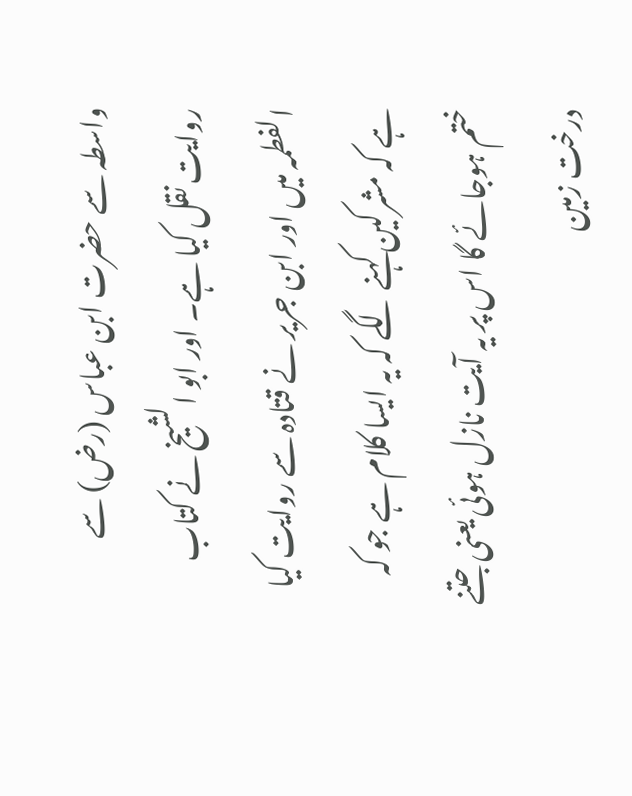واسطہ سے حضرت ابن عباس (رض) سے روایت نقل کیا ہے۔ اور ابو الشیخ نے کتاب الفطمہ میں اور ابن جریر نے قتادہ سے روایت کیا ہے کہ مشرکین کہنے لگے کہ یہ ایسا کلام ہے جو کہ ختم ہوجائے گا اس پر یہ آیت نازل ہوئی یعنی جتنے درخت زمین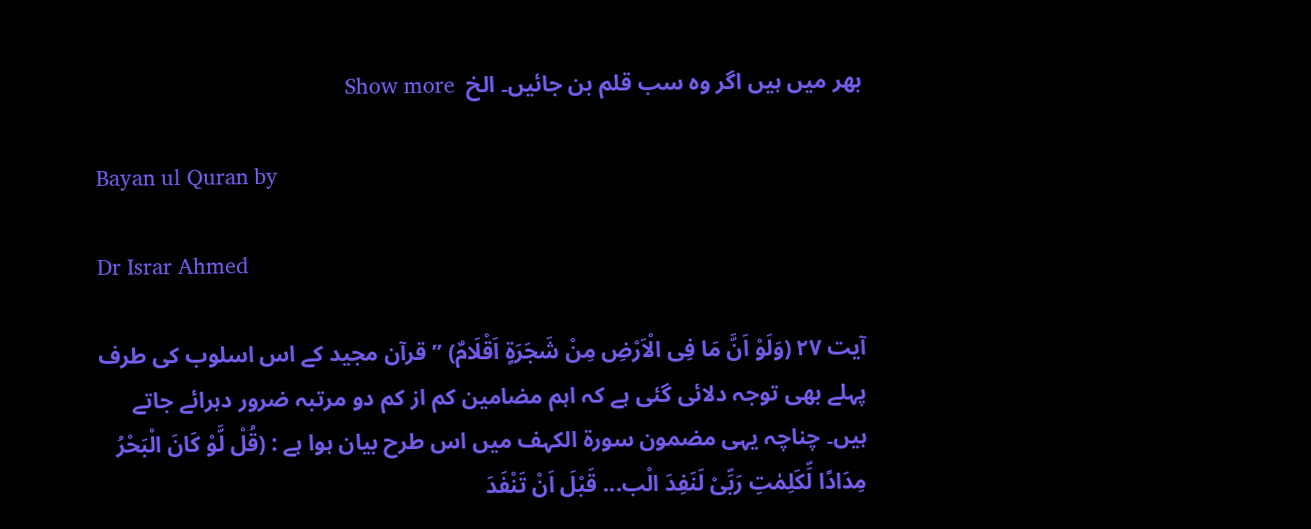بھر میں ہیں اگر وہ سب قلم بن جائیں۔ الخ  Show more

Bayan ul Quran by

Dr Israr Ahmed

آیت ٢٧ (وَلَوْ اَنَّ مَا فِی الْاَرْضِ مِنْ شَجَرَۃٍ اَقْلَامٌ) ” قرآن مجید کے اس اسلوب کی طرف پہلے بھی توجہ دلائی گئی ہے کہ اہم مضامین کم از کم دو مرتبہ ضرور دہرائے جاتے ہیں۔ چناچہ یہی مضمون سورة الکہف میں اس طرح بیان ہوا ہے : (قُلْ لَّوْ کَانَ الْبَحْرُ مِدَادًا لِّکَلِمٰتِ رَبِّیْ لَنَفِدَ الْب... قَبْلَ اَنْ تَنْفَدَ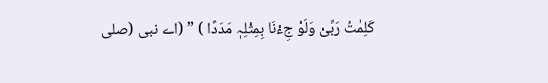کَلِمٰتُ رَبِّیْ وَلَوْ جِءْنَا بِمِثْلِہٖ مَدَدًا ) ” (اے نبی (صلی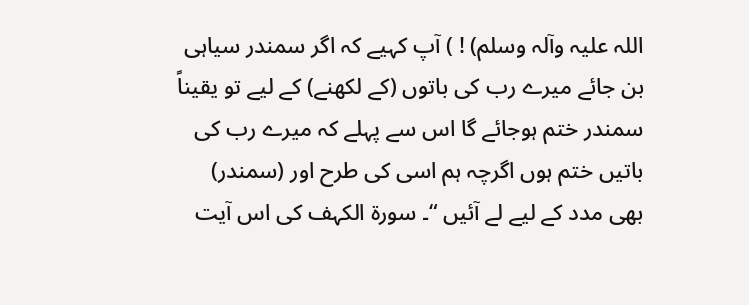اللہ علیہ وآلہ وسلم) ! ) آپ کہیے کہ اگر سمندر سیاہی بن جائے میرے رب کی باتوں (کے لکھنے) کے لیے تو یقیناً سمندر ختم ہوجائے گا اس سے پہلے کہ میرے رب کی باتیں ختم ہوں اگرچہ ہم اسی کی طرح اور (سمندر) بھی مدد کے لیے لے آئیں “۔ سورة الکہف کی اس آیت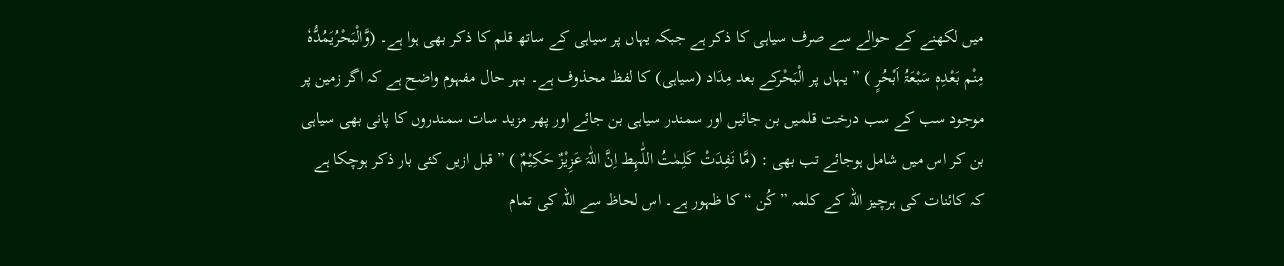میں لکھنے کے حوالے سے صرف سیاہی کا ذکر ہے جبکہ یہاں پر سیاہی کے ساتھ قلم کا ذکر بھی ہوا ہے۔ (وَّالْبَحْرُیَمُدُّہٗ مِنْم بَعْدِہٖ سَبْعَۃُ اَبْحُرٍ ) ” یہاں پر الْبَحْرکے بعد مِدَاد (سیاہی) کا لفظ محذوف ہے۔ بہر حال مفہوم واضح ہے کہ اگر زمین پر موجود سب کے سب درخت قلمیں بن جائیں اور سمندر سیاہی بن جائے اور پھر مزید سات سمندروں کا پانی بھی سیاہی بن کر اس میں شامل ہوجائے تب بھی : (مَّا نَفِدَتْ کَلِمٰتُ اللّٰہِط اِنَّ اللّٰہَ عَزِیْزٌ حَکِیْمٌ ) ” قبل ازیں کئی بار ذکر ہوچکا ہے کہ کائنات کی ہرچیز اللہ کے کلمہ ” کُن “ کا ظہور ہے۔ اس لحاظ سے اللہ کی تمام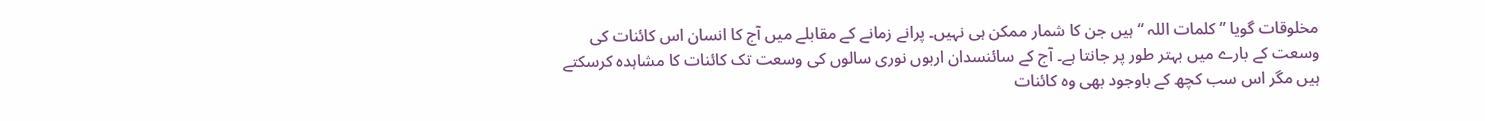مخلوقات گویا ” کلمات اللہ “ ہیں جن کا شمار ممکن ہی نہیں۔ پرانے زمانے کے مقابلے میں آج کا انسان اس کائنات کی وسعت کے بارے میں بہتر طور پر جانتا ہے۔ آج کے سائنسدان اربوں نوری سالوں کی وسعت تک کائنات کا مشاہدہ کرسکتے ہیں مگر اس سب کچھ کے باوجود بھی وہ کائنات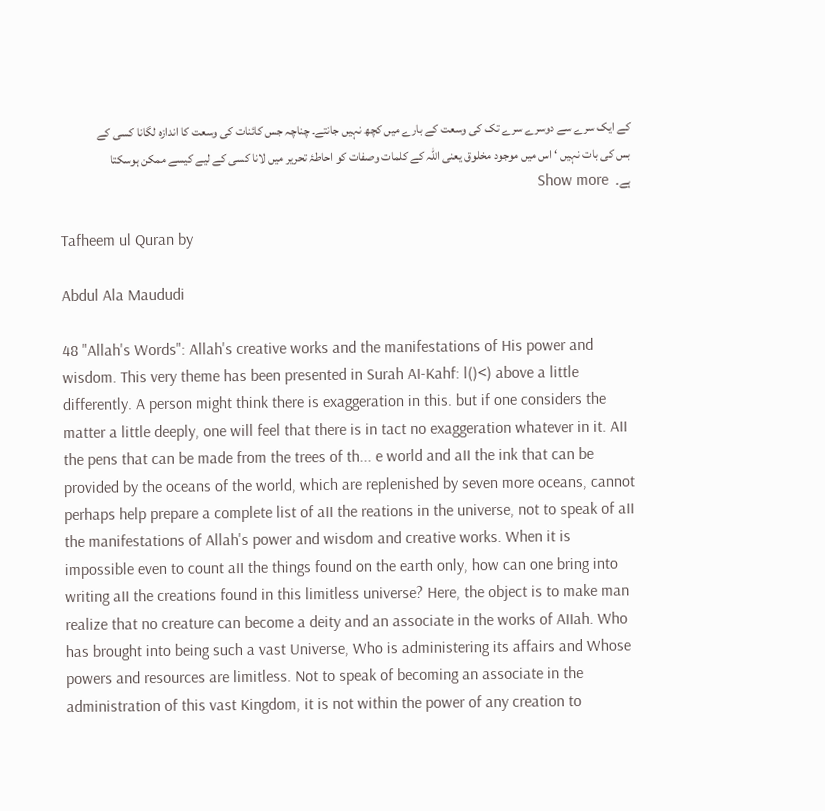کے ایک سرے سے دوسرے سرے تک کی وسعت کے بارے میں کچھ نہیں جانتے۔ چناچہ جس کائنات کی وسعت کا اندازہ لگانا کسی کے بس کی بات نہیں ‘ اس میں موجود مخلوق یعنی اللہ کے کلمات وصفات کو احاطۂ تحریر میں لانا کسی کے لیے کیسے ممکن ہوسکتا ہے۔   Show more

Tafheem ul Quran by

Abdul Ala Maududi

48 "Allah's Words": Allah's creative works and the manifestations of His power and wisdom. This very theme has been presented in Surah AI-Kahf: l()<) above a little differently. A person might think there is exaggeration in this. but if one considers the matter a little deeply, one will feel that there is in tact no exaggeration whatever in it. AII the pens that can be made from the trees of th... e world and aII the ink that can be provided by the oceans of the world, which are replenished by seven more oceans, cannot perhaps help prepare a complete list of aII the reations in the universe, not to speak of aII the manifestations of Allah's power and wisdom and creative works. When it is impossible even to count aII the things found on the earth only, how can one bring into writing aII the creations found in this limitless universe? Here, the object is to make man realize that no creature can become a deity and an associate in the works of AIIah. Who has brought into being such a vast Universe, Who is administering its affairs and Whose powers and resources are limitless. Not to speak of becoming an associate in the administration of this vast Kingdom, it is not within the power of any creation to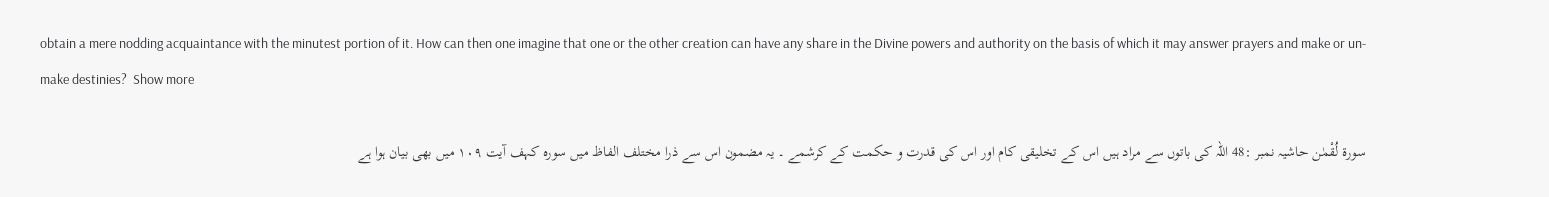obtain a mere nodding acquaintance with the minutest portion of it. How can then one imagine that one or the other creation can have any share in the Divine powers and authority on the basis of which it may answer prayers and make or un-make destinies?  Show more

سورة لُقْمٰن حاشیہ نمبر :48 اللہ کی باتوں سے مراد ہیں اس کے تخلیقی کام اور اس کی قدرت و حکمت کے کرشمے ۔ یہ مضمون اس سے ذرا مختلف الفاظ میں سورہ کہف آیت ۱۰۹ میں بھی بیان ہوا ہے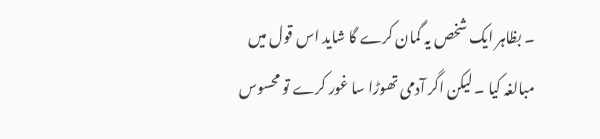۔ بظاہر ایک شخص یہ گمان کرے گا شاید اس قول میں مبالغہ کیا ۔ لیکن اگر آدمی تھوڑا سا غور کرے تو محسوس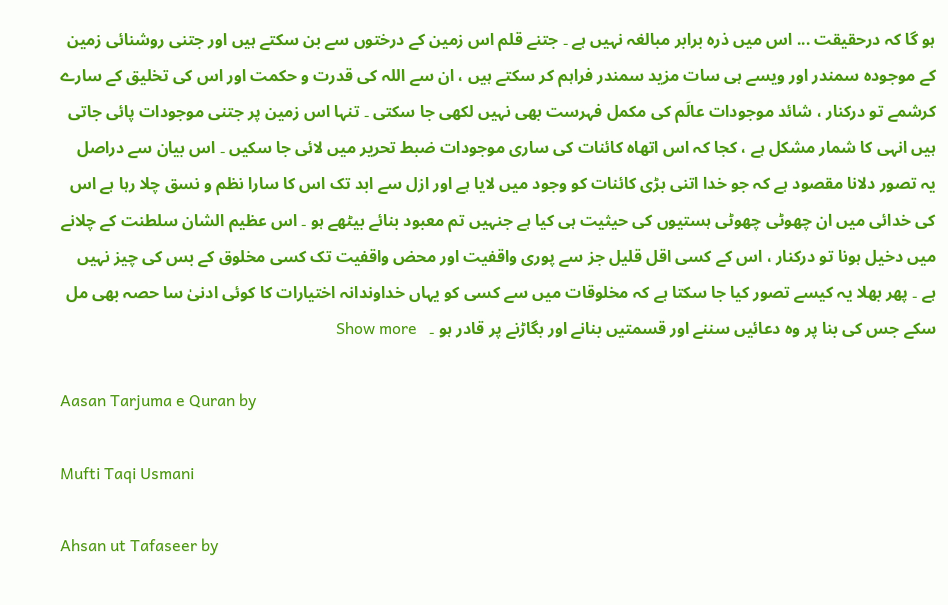ہو گا کہ درحقیقت ... اس میں ذرہ برابر مبالغہ نہیں ہے ۔ جتنے قلم اس زمین کے درختوں سے بن سکتے ہیں اور جتنی روشنائی زمین کے موجودہ سمندر اور ویسے ہی سات مزید سمندر فراہم کر سکتے ہیں ، ان سے اللہ کی قدرت و حکمت اور اس کی تخلیق کے سارے کرشمے تو درکنار ، شائد موجودات عالَم کی مکمل فہرست بھی نہیں لکھی جا سکتی ۔ تنہا اس زمین پر جتنی موجودات پائی جاتی ہیں انہی کا شمار مشکل ہے ، کجا کہ اس اتھاہ کائنات کی ساری موجودات ضبط تحریر میں لائی جا سکیں ۔ اس بیان سے دراصل یہ تصور دلانا مقصود ہے کہ جو خدا اتنی بڑی کائنات کو وجود میں لایا ہے اور ازل سے ابد تک اس کا سارا نظم و نسق چلا رہا ہے اس کی خدائی میں ان چھوٹی چھوٹی ہستیوں کی حیثیت ہی کیا ہے جنہیں تم معبود بنائے بیٹھے ہو ۔ اس عظیم الشان سلطنت کے چلانے میں دخیل ہونا تو درکنار ، اس کے کسی اقل قلیل جز سے پوری واقفیت اور محض واقفیت تک کسی مخلوق کے بس کی چیز نہیں ہے ۔ پھر بھلا یہ کیسے تصور کیا جا سکتا ہے کہ مخلوقات میں سے کسی کو یہاں خداوندانہ اختیارات کا کوئی ادنیٰ سا حصہ بھی مل سکے جس کی بنا پر وہ دعائیں سننے اور قسمتیں بنانے اور بگاڑنے پر قادر ہو ۔   Show more

Aasan Tarjuma e Quran by

Mufti Taqi Usmani

Ahsan ut Tafaseer by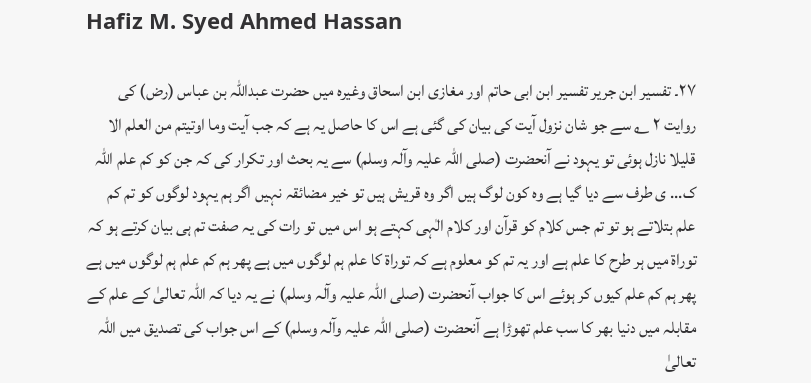Hafiz M. Syed Ahmed Hassan

٢٧۔ تفسیر ابن جریر تفسیر ابن ابی حاتم اور مغازی ابن اسحاق وغیرہ میں حضرت عبداللہ بن عباس (رض) کی روایت ٢ ؎ سے جو شان نزول آیت کی بیان کی گئی ہے اس کا حاصل یہ ہے کہ جب آیت وما اوتیتم من العلم الا قلیلا نازل ہوئی تو یہود نے آنحضرت (صلی اللہ علیہ وآلہ وسلم) سے یہ بحث اور تکرار کی کہ جن کو کم علم اللہ ک... ی طرف سے دیا گیا ہے وہ کون لوگ ہیں اگر وہ قریش ہیں تو خیر مضائقہ نہیں اگر ہم یہود لوگوں کو تم کم علم بتلاتے ہو تو تم جس کلام کو قرآن اور کلام الٰہی کہتے ہو اس میں تو رات کی یہ صفت تم ہی بیان کرتے ہو کہ توراۃ میں ہر طرح کا علم ہے اور یہ تم کو معلوم ہے کہ توراۃ کا علم ہم لوگوں میں ہے پھر ہم کم علم ہم لوگوں میں ہے پھر ہم کم علم کیوں کر ہوئے اس کا جواب آنحضرت (صلی اللہ علیہ وآلہ وسلم) نے یہ دیا کہ اللہ تعالیٰ کے علم کے مقابلہ میں دنیا بھر کا سب علم تھوڑا ہے آنحضرت (صلی اللہ علیہ وآلہ وسلم) کے اس جواب کی تصدیق میں اللہ تعالیٰ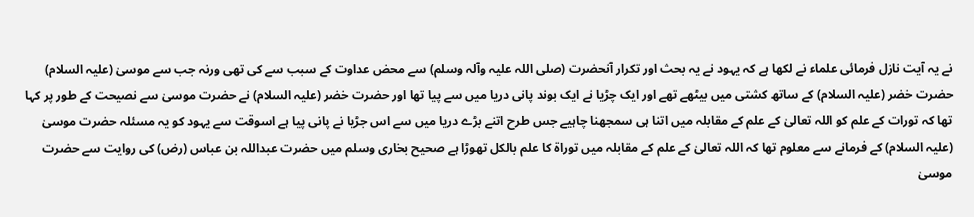نے یہ آیت نازل فرمائی علماء نے لکھا ہے کہ یہود نے یہ بحث اور تکرار آنحضرت (صلی اللہ علیہ وآلہ وسلم) سے محض عداوت کے سبب سے کی تھی ورنہ جب سے موسیٰ (علیہ السلام) حضرت خضر (علیہ السلام) کے ساتھ کشتی میں بیٹھے تھے اور ایک چڑیا نے ایک بوند پانی دریا میں سے پیا تھا اور حضرت خضر (علیہ السلام) نے حضرت موسیٰ سے نصیحت کے طور پر کہا تھا کہ تورات کے علم کو اللہ تعالیٰ کے علم کے مقابلہ میں اتنا ہی سمجھنا چاہیے جس طرح اتنے بڑے دریا میں سے اس جڑیا نے پانی پیا ہے اسوقت سے یہود کو یہ مسئلہ حضرت موسیٰ (علیہ السلام) کے فرمانے سے معلوم تھا کہ اللہ تعالیٰ کے علم کے مقابلہ میں توراۃ کا علم بالکل تھوڑا ہے صحیح بخاری وسلم میں حضرت عبداللہ بن عباس (رض) کی روایت سے حضرت موسیٰ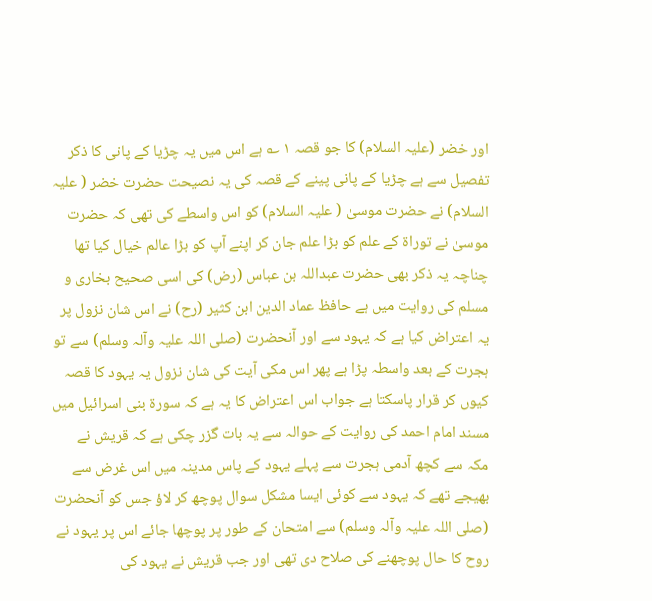اور خضر (علیہ السلام) کا جو قصہ ١ ؎ ہے اس میں یہ چڑیا کے پانی کا ذکر تفصیل سے ہے چڑیا کے پانی پینے کے قصہ کی یہ نصیحت حضرت خضر ( علیہ السلام) نے حضرت موسیٰ ( علیہ السلام) کو اس واسطے کی تھی کہ حضرت موسیٰ نے توراۃ کے علم کو بڑا علم جان کر اپنے آپ کو بڑا عالم خیال کیا تھا چناچہ یہ ذکر بھی حضرت عبداللہ بن عباس (رض) کی اسی صحیح بخاری و مسلم کی روایت میں ہے حافظ عماد الدین ابن کثیر (رح) نے اس شان نزول پر یہ اعتراض کیا ہے کہ یہود سے اور آنحضرت (صلی اللہ علیہ وآلہ وسلم) سے تو ہجرت کے بعد واسطہ پڑا ہے پھر اس مکی آیت کی شان نزول یہ یہود کا قصہ کیوں کر قرار پاسکتا ہے جواب اس اعتراض کا یہ ہے کہ سورة بنی اسرائیل میں مسند امام احمد کی روایت کے حوالہ سے یہ بات گزر چکی ہے کہ قریش نے مکہ سے کچھ آدمی ہجرت سے پہلے یہود کے پاس مدینہ میں اس غرض سے بھیجے تھے کہ یہود سے کوئی ایسا مشکل سوال پوچھ کر لاؤ جس کو آنحضرت (صلی اللہ علیہ وآلہ وسلم) سے امتحان کے طور پر پوچھا جائے اس پر یہود نے روح کا حال پوچھنے کی صلاح دی تھی اور جب قریش نے یہود کی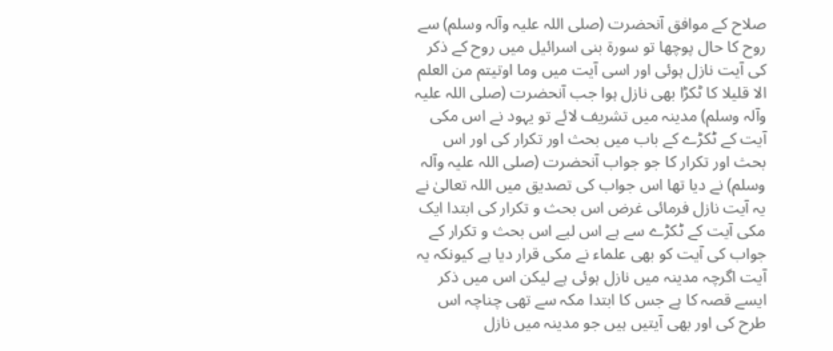صلاح کے موافق آنحضرت (صلی اللہ علیہ وآلہ وسلم) سے روح کا حال پوچھا تو سورة بنی اسرائیل میں روح کے ذکر کی آیت نازل ہوئی اور اسی آیت میں وما اوتیتم من العلم الا قلیلا کا ٹکڑا بھی نازل ہوا جب آنحضرت (صلی اللہ علیہ وآلہ وسلم) مدینہ میں تشریف لائے تو یہود نے اس مکی آیت کے ٹکڑے کے باب میں بحث اور تکرار کی اور اس بحث اور تکرار کا جو جواب آنحضرت (صلی اللہ علیہ وآلہ وسلم) نے دیا تھا اس جواب کی تصدیق میں اللہ تعالیٰ نے یہ آیت نازل فرمائی غرض اس بحث و تکرار کی ابتدا ایک مکی آیت کے ٹکڑے سے ہے اس لیے اس بحث و تکرار کے جواب کی آیت کو بھی علماء نے مکی قرار دیا ہے کیونکہ یہ آیت اگرچہ مدینہ میں نازل ہوئی ہے لیکن اس میں ذکر ایسے قصہ کا ہے جس کا ابتدا مکہ سے تھی چناچہ اس طرح کی اور بھی آیتیں ہیں جو مدینہ میں نازل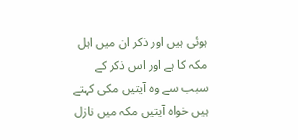ہوئی ہیں اور ذکر ان میں اہل مکہ کا ہے اور اس ذکر کے سبب سے وہ آیتیں مکی کہتے ہیں خواہ آیتیں مکہ میں نازل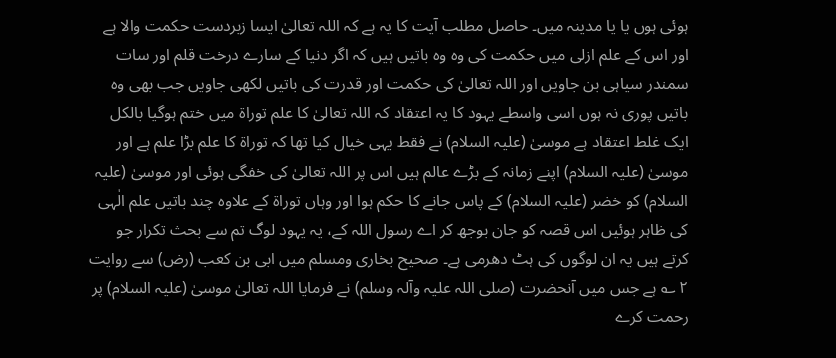ہوئی ہوں یا یا مدینہ میں۔ حاصل مطلب آیت کا یہ ہے کہ اللہ تعالیٰ ایسا زبردست حکمت والا ہے اور اس کے علم ازلی میں حکمت کی وہ وہ باتیں ہیں کہ اگر دنیا کے سارے درخت قلم اور سات سمندر سیاہی بن جاویں اور اللہ تعالیٰ کی حکمت اور قدرت کی باتیں لکھی جاویں جب بھی وہ باتیں پوری نہ ہوں اسی واسطے یہود کا یہ اعتقاد کہ اللہ تعالیٰ کا علم توراۃ میں ختم ہوگیا بالکل ایک غلط اعتقاد ہے موسیٰ (علیہ السلام) نے فقط یہی خیال کیا تھا کہ توراۃ کا علم بڑا علم ہے اور موسیٰ (علیہ السلام) اپنے زمانہ کے بڑے عالم ہیں اس پر اللہ تعالیٰ کی خفگی ہوئی اور موسیٰ (علیہ السلام) کو خضر (علیہ السلام) کے پاس جانے کا حکم ہوا اور وہاں توراۃ کے علاوہ چند باتیں علم الٰہی کی ظاہر ہوئیں اس قصہ کو جان بوجھ کر اے رسول اللہ کے، یہ یہود لوگ تم سے بحث تکرار جو کرتے ہیں یہ ان لوگوں کی ہٹ دھرمی ہے۔ صحیح بخاری ومسلم میں ابی بن کعب (رض) سے روایت ٢ ؎ ہے جس میں آنحضرت (صلی اللہ علیہ وآلہ وسلم) نے فرمایا اللہ تعالیٰ موسیٰ (علیہ السلام) پر رحمت کرے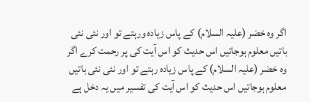اگر وہ خضر (علیہ السلام) کے پاس زیادہ ورہتے تو اور نئی نئی باتیں معلوم ہوجاتیں اس حدیث کو اس آیت کی پر رحمت کرے اگر وہ خضر (علیہ السلام) کے پاس زیادہ رہتے تو اور نئی نئی باتیں معلوم ہوجاتیں اس حدیث کو اس آیت کی تفسیر میں یہ دخل ہے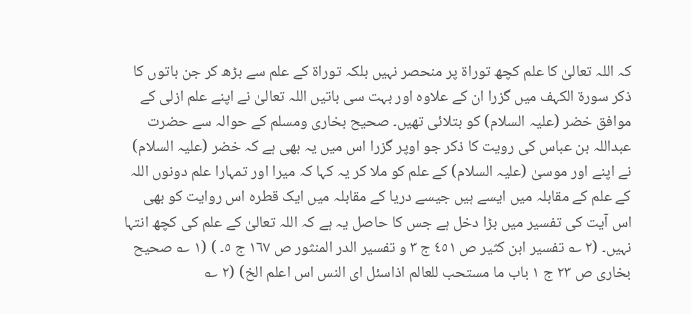کہ اللہ تعالیٰ کا علم کچھ توراۃ پر منحصر نہیں بلکہ توراۃ کے علم سے بڑھ کر جن باتوں کا ذکر سورة الکہف میں گزرا ان کے علاوہ اور بہت سی باتیں اللہ تعالیٰ نے اپنے علم ازلی کے موافق خضر (علیہ السلام) کو بتلائی تھیں۔ صحیح بخاری ومسلم کے حوالہ سے حضرت عبداللہ بن عباس کی رویت کا ذکر جو اوپر گزرا اس میں یہ بھی ہے کہ خضر (علیہ السلام) نے اپنے اور موسیٰ (علیہ السلام) کے علم کو ملا کر یہ کہا کہ میرا اور تمہارا علم دونوں اللہ کے علم کے مقابلہ میں ایسے ہیں جیسے دریا کے مقابلہ میں ایک قطرہ اس روایت کو بھی اس آیت کی تفسیر میں بڑا دخل ہے جس کا حاصل یہ ہے کہ اللہ تعالیٰ کے علم کی کچھ انتہا نہیں۔ (٢ ؎ تفسیر ابن کثیر ص ٤٥١ ج ٣ و تفسیر الدر المنثور ص ١٦٧ ج ٥۔ ) (١ ؎ صحیح بخاری ص ٢٣ ج ١ باب ما مستحب للعالم اذاسئل ای النس اس اعلم الخ) (٢ ؎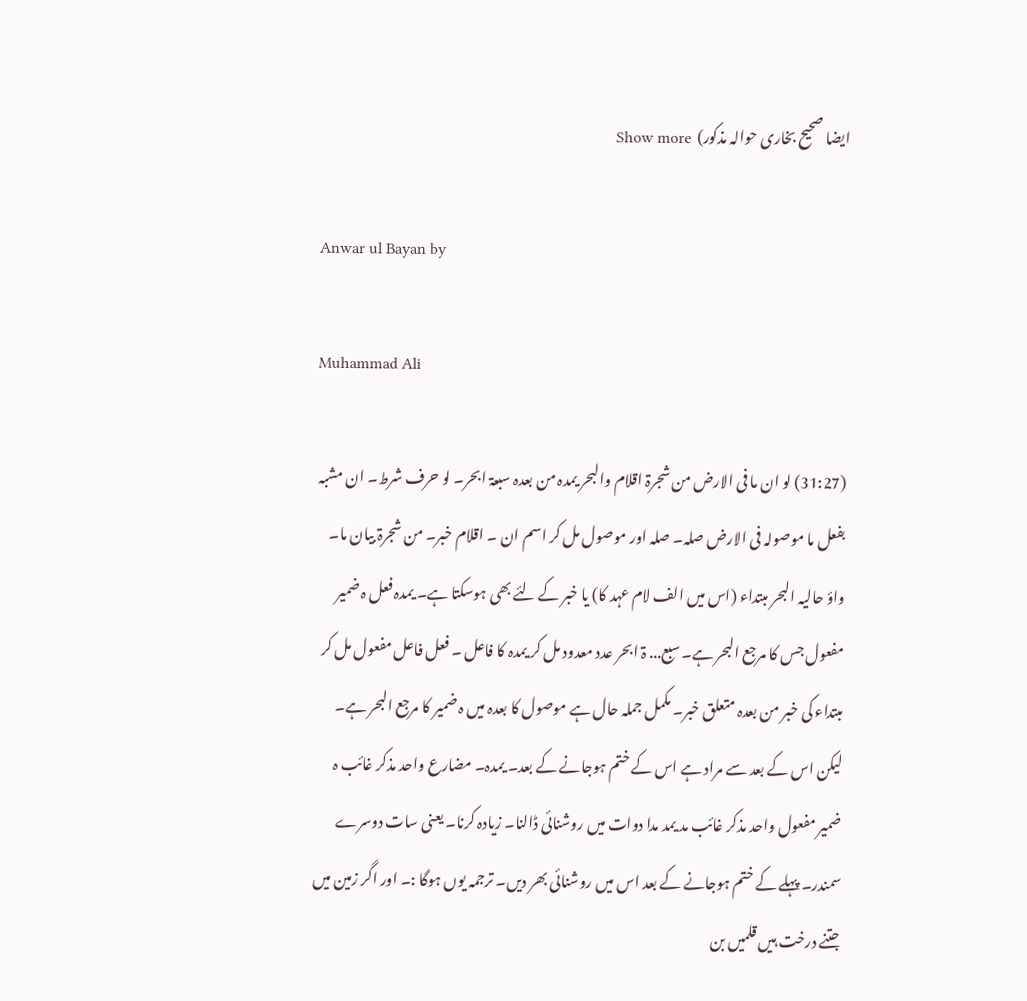ایضا صحیح بخاری حوالہ مذکور)  Show more

Anwar ul Bayan by

Muhammad Ali

(31:27) لو ان ما فی الارض من شجرۃ اقلام والبحر یمدہ من بعدہ سبعۃ ابحر۔ لو حرف شرط۔ ان مشبہ بفعل ما موصولہ فی الارض صلہ۔ صلہ اور موصول مل کر اسم ان ۔ اقلام خبر۔ من شجرۃ بیان ما۔ واؤ حالیہ البحر مبتداء (اس میں الف لام عہد کا) یا خبر کے لئے بھی ہوسکتا ہے۔ یمدہ فعل ہ ضمیر مفعول جس کا مرجع البحر ہے۔ سبع... ۃ ابحر عدد معدود مل کر یمدہ کا فاعل ۔ فعل فاعل مفعول مل کر مبتداء کی خبر من بعدہ متعلق خبر۔ مکمل جملہ حال ہے موصول کا بعدہ میں ہ ضمیر کا مرجع البحر ہے۔ لیکن اس کے بعد سے مراد ہے اس کے ختم ہوجانے کے بعد۔ یمدہ۔ مضارع واحد مذکر غائب ہ ضمیر مفعول واحد مذکر غائب مد یمد مدا دوات میں روشنائی ڈالنا۔ زیادہ کرنا۔ یعنی سات دوسرے سمندر۔ پہلے کے ختم ہوجانے کے بعد اس میں روشنائی بھر دیں۔ ترجمہ یوں ہوگا :۔ اور اگر زمین میں جتنے درخت ہیں قلمیں بن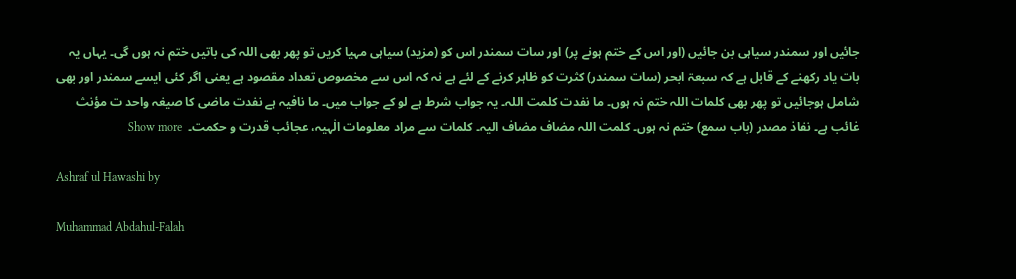جائیں اور سمندر سیاہی بن جائیں (اور اس کے ختم ہونے پر) اور سات سمندر اس کو (مزید) سیاہی مہیا کریں تو پھر بھی اللہ کی باتیں ختم نہ ہوں گی۔ یہاں یہ بات یاد رکھنے کے قابل ہے کہ سبعۃ ابحر (سات سمندر) کثرت کو ظاہر کرنے کے لئے ہے نہ کہ اس سے مخصوص تعداد مقصود ہے یعنی اگر کئی ایسے سمندر اور بھی شامل ہوجائیں تو پھر بھی کلمات اللہ ختم نہ ہوں۔ ما نفدت کلمت اللہ۔ یہ جواب شرط ہے لو کے جواب میں۔ ما نافیہ ہے نفدت ماضی کا صیغہ واحد ت مؤنث غائب ہے۔ نفاذ مصدر (باب سمع) ختم نہ ہوں۔ کلمت اللہ مضاف مضاف الیہ۔ کلمات سے مراد معلومات الٰہیہ، عجائب قدرت و حکمت۔  Show more

Ashraf ul Hawashi by

Muhammad Abdahul-Falah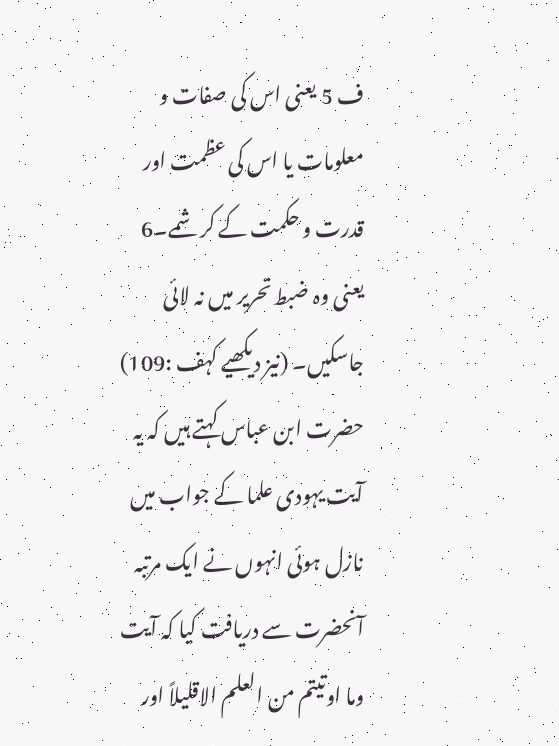ف 5 یعنی اس کی صفات و معلومات یا اس کی عظمت اور قدرت و حکمت کے کرشمے۔6 یعنی وہ ضبط تحریر میں نہ لائی جاسکیں۔ (نیز دیکھیے کہف :109) حضرت ابن عباس کہتے ہیں کہ یہ آیت یہودی علما کے جواب میں نازل ہوئی انہوں نے ایک مرتبہ آنحضرت سے دریافت کیا کہ آیت وما اوتیتم من العلم الاقلیلاً اور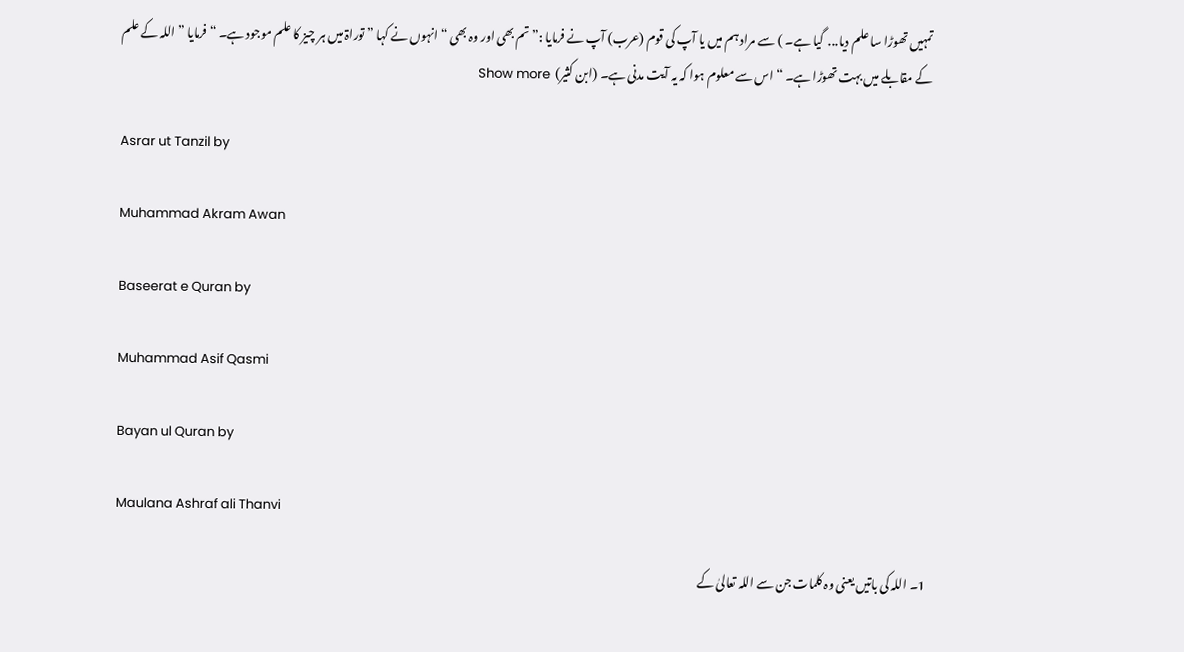تمہیں تھوڑا سا علم دیا...  گیا ہے۔ ) سے مراد ہم میں یا آپ کی قوم (عرب) آپ نے فرمایا :” تم بھی اور وہ بھی “ انہوں نے کہا ” توراۃ میں ہر چیز کا علم موجود ہے۔ “ فرمایا ” اللہ کے علم کے مقابلے میں بہت تھوڑا ہے۔ “ اس سے معلوم ہوا کہ یہ آیت مدنی ہے۔ (ابن کثیر)  Show more

Asrar ut Tanzil by

Muhammad Akram Awan

Baseerat e Quran by

Muhammad Asif Qasmi

Bayan ul Quran by

Maulana Ashraf ali Thanvi

1۔ اللہ کی باتیں یعنی وہ کلمات جن سے اللہ تعالیٰ کے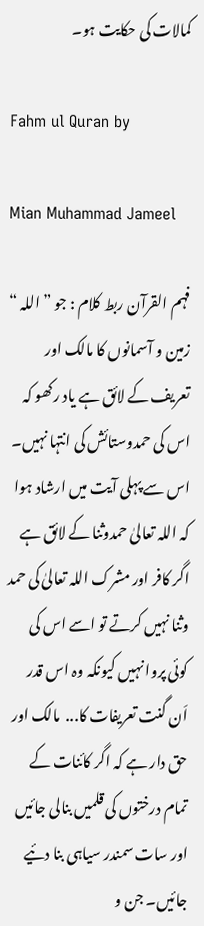کمالات کی حکایت ہو۔

Fahm ul Quran by

Mian Muhammad Jameel

فہم القرآن ربط کلام : جو ” اللہ “ زمین و آسمانوں کا مالک اور تعریف کے لائق ہے یاد رکھو کہ اس کی حمدوستائش کی انتہا نہیں۔ اس سے پہلی آیت میں ارشاد ہوا کہ اللہ تعالیٰ حمدوثنا کے لائق ہے اگر کافر اور مشرک اللہ تعالیٰ کی حمد وثنا نہیں کرتے تو اسے اس کی کوئی پروا نہیں کیونکہ وہ اس قدر اَن گنت تعریفات کا...  مالک اور حق دار ہے کہ اگر کائنات کے تمام درختوں کی قلمیں بنالی جائیں اور سات سمندر سیاہی بنا دئیے جائیں۔ جن و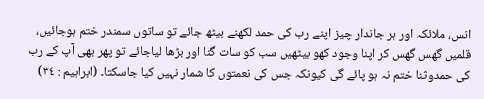انس، ملائکہ اور ہر جاندار چیز اپنے رب کی حمد لکھنے بیٹھ جائے تو ساتوں سمندر ختم ہوجائیں، قلمیں گھس گھس کر اپنا وجود کھو بیٹھیں سب کو سات گنا اور بڑھا لیاجائے تو پھر بھی آپ کے رب کی حمدوثنا ختم نہ ہو پائے گی کیونکہ جس کی نعمتوں کا شمار نہیں کیا جاسکتا۔ (ابراہیم : ٣٤)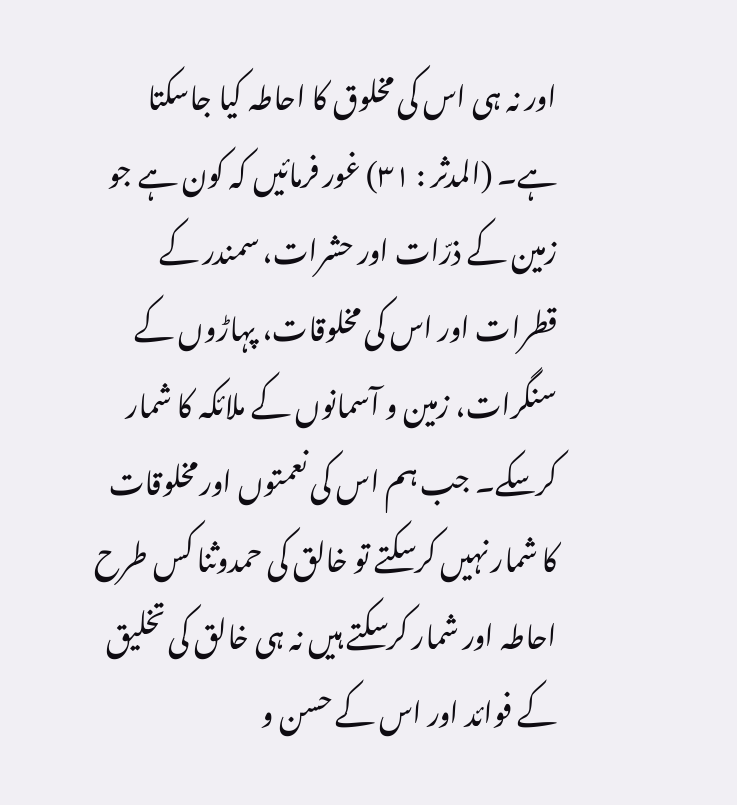اور نہ ہی اس کی مخلوق کا احاطہ کیا جاسکتا ہے۔ (المدثر : ٣١) غور فرمائیں کہ کون ہے جو زمین کے ذرّات اور حشرات، سمندر کے قطرات اور اس کی مخلوقات، پہاڑوں کے سنگرات، زمین و آسمانوں کے ملائکہ کا شمار کرسکے۔ جب ہم اس کی نعمتوں اور مخلوقات کا شمار نہیں کرسکتے تو خالق کی حمدوثنا کس طرح احاطہ اور شمار کرسکتے ہیں نہ ہی خالق کی تخلیق کے فوائد اور اس کے حسن و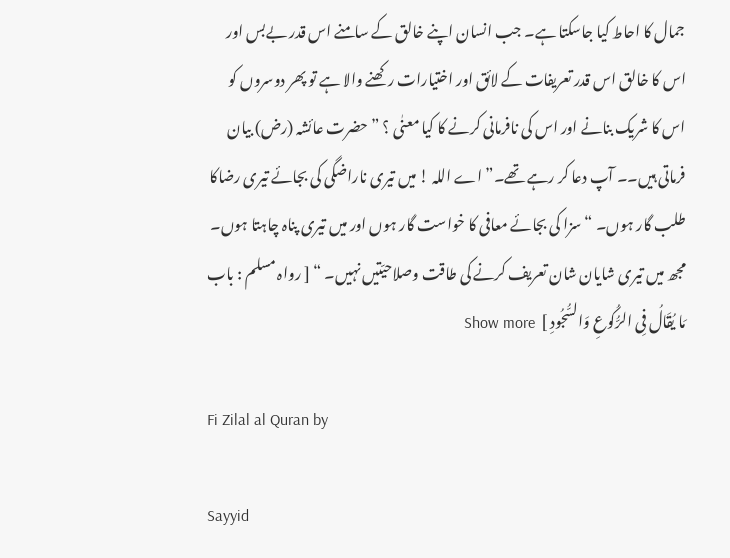جمال کا احاط کیا جاسکتا ہے۔ جب انسان اپنے خالق کے سامنے اس قدر بےبس اور اس کا خالق اس قدر تعریفات کے لائق اور اختیارات رکھنے والا ہے تو پھر دوسروں کو اس کا شریک بنانے اور اس کی نافرمانی کرنے کا کیا معنٰی ؟ ” حضرت عائشہ (رض) بیان فرماتی ہیں۔۔ آپ دعا کر رہے تھے۔” اے اللہ ! میں تیری ناراضگی کی بجائے تیری رضاکا طلب گار ہوں۔ “ سزا کی بجائے معافی کا خواست گار ہوں اور میں تیری پناہ چاہتا ہوں۔ مجھ میں تیری شایان شان تعریف کرنے کی طاقت وصلاحیّتیں نہیں۔ “ [ رواہ مسلم : باب مَا یُقَالُ فِی الرُّکُوعِ وَالسُّجُودِ ]  Show more

Fi Zilal al Quran by

Sayyid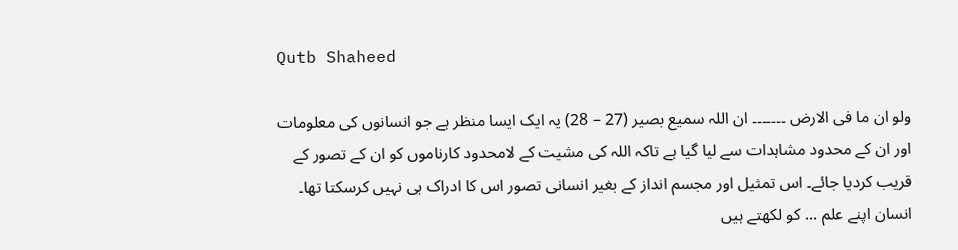Qutb Shaheed

ولو ان ما فی الارض ۔۔۔۔۔۔۔ ان اللہ سمیع بصیر (27 – 28) یہ ایک ایسا منظر ہے جو انسانوں کی معلومات اور ان کے محدود مشاہدات سے لیا گیا ہے تاکہ اللہ کی مشیت کے لامحدود کارناموں کو ان کے تصور کے قریب کردیا جائے۔ اس تمثیل اور مجسم انداز کے بغیر انسانی تصور اس کا ادراک ہی نہیں کرسکتا تھا۔ انسان اپنے علم ... کو لکھتے ہیں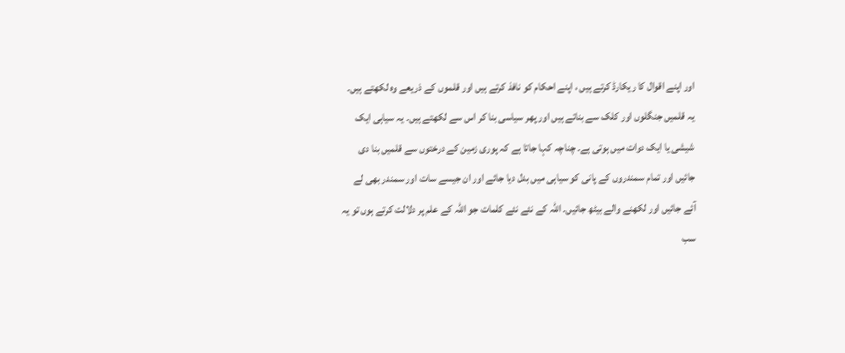اور اپنے اقوال کا ریکارڈ کرتے ہیں ، اپنے احکام کو نافذ کرتے ہیں اور قلموں کے ذریعے وہ لکھتے ہیں۔ یہ قلمیں جنگلوں اور کلک سے بناتے ہیں اور پھر سیاسی بنا کر اس سے لکھتے ہیں۔ یہ سیاہی ایک شیشی یا ایک دوات میں ہوتی ہے۔ چناچہ کہا جاتا ہے کہ پوری زمین کے درختوں سے قلمیں بنا دی جائیں اور تمام سمندروں کے پانی کو سیاہی میں بدل دیا جائے اور ان جیسے سات اور سمندر بھی لے آئے جائیں اور لکھنے والے بیٹھ جائیں۔ اللہ کے نئے نئے کلمات جو اللہ کے علم پر دلالت کرتے ہوں تو یہ سب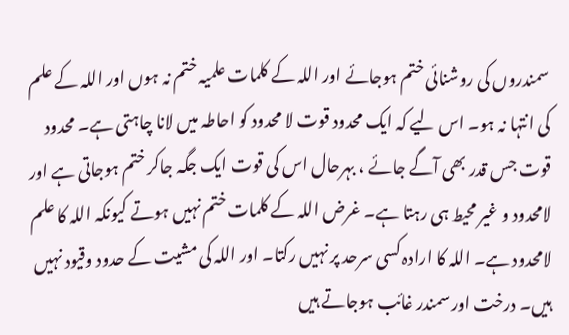سمندروں کی روشنائی ختم ہوجائے اور اللہ کے کلمات علمیہ ختم نہ ہوں اور اللہ کے علم کی انتہا نہ ہو۔ اس لیے کہ ایک محدود قوت لا محدود کو احاطہ میں لانا چاہتی ہے۔ محدود قوت جس قدر بھی آگے جائے ، بہرحال اس کی قوت ایک جگہ جاکر ختم ہوجاتی ہے اور لامحدود و غیر محیط ہی رہتا ہے۔ غرض اللہ کے کلمات ختم نہیں ہوتے کیونکہ اللہ کا علم لامحدود ہے۔ اللہ کا ارادہ کسی سرحد پر نہیں رکتا۔ اور اللہ کی مشیت کے حدود وقیود نہیں ہیں۔ درخت اور سمندر غائب ہوجاتے ہیں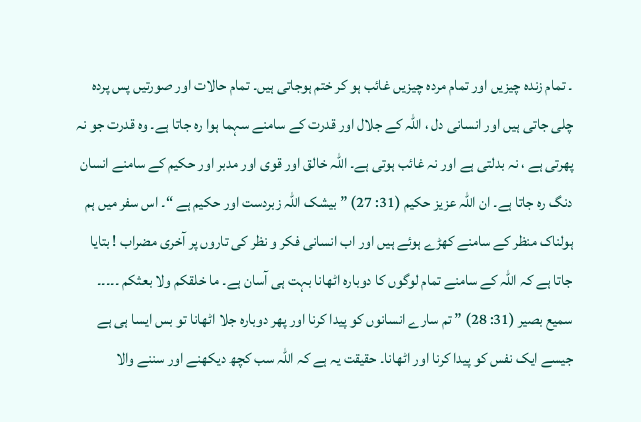۔ تمام زندہ چیزیں اور تمام مردہ چیزیں غائب ہو کر ختم ہوجاتی ہیں۔ تمام حالات اور صورتیں پس پردہ چلی جاتی ہیں اور انسانی دل ، اللہ کے جلال اور قدرت کے سامنے سہما ہوا رہ جاتا ہے۔ وہ قدرت جو نہ پھرتی ہے ، نہ بدلتی ہے اور نہ غائب ہوتی ہے۔ اللہ خالق اور قوی اور مدبر اور حکیم کے سامنے انسان دنگ رہ جاتا ہے۔ ان اللہ عزیز حکیم (31: 27) ” بیشک اللہ زبردست اور حکیم ہے “۔ اس سفر میں ہم ہولناک منظر کے سامنے کھڑے ہوئے ہیں اور اب انسانی فکر و نظر کی تاروں پر آخری مضراب ! بتایا جاتا ہے کہ اللہ کے سامنے تمام لوگوں کا دوبارہ اٹھانا بہت ہی آسان ہے۔ ما خلقکم ولا بعثکم ۔۔۔۔۔ سمیع بصیر (31: 28) ” تم سارے انسانوں کو پیدا کرنا اور پھر دوبارہ جلا اٹھانا تو بس ایسا ہی ہے جیسے ایک نفس کو پیدا کرنا اور اٹھانا۔ حقیقت یہ ہے کہ اللہ سب کچھ دیکھنے اور سننے والا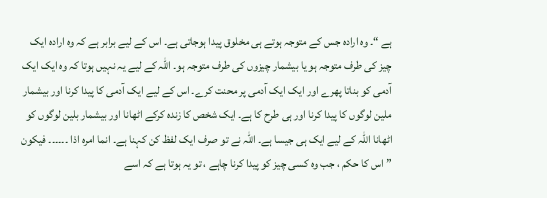ہے “۔ وہ ارادہ جس کے متوجہ ہوتے ہی مخلوق پیدا ہوجاتی ہے۔ اس کے لیے برابر ہے کہ وہ ارادہ ایک چیز کی طرف متوجہ ہو یا بیشمار چیزوں کی طرف متوجہ ہو۔ اللہ کے لیے یہ نہیں ہوتا کہ وہ ایک ایک آدمی کو بناتا پھرے اور ایک ایک آدمی پر محنت کرے۔ اس کے لیے ایک آدمی کا پیدا کرنا اور بیشمار ملین لوگوں کا پیدا کرنا اور ہی طرح کا ہے۔ ایک شخص کا زندہ کرکے اٹھانا اور بیشمار بلین لوگوں کو اٹھانا اللہ کے لیے ایک ہی جیسا ہے۔ اللہ نے تو صرف ایک لفظ کن کہنا ہے۔ انما امرہ اذا ۔۔۔۔۔۔ فیکون ” اس کا حکم ، جب وہ کسی چیز کو پیدا کرنا چاہے ، تو یہ ہوتا ہے کہ اسے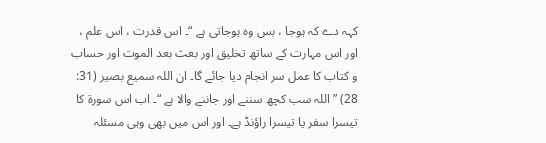کہہ دے کہ ہوجا ، بس وہ ہوجاتی ہے “۔ اس قدرت ، اس علم ، اور اس مہارت کے ساتھ تخلیق اور بعث بعد الموت اور حساب و کتاب کا عمل سر انجام دیا جائے گا۔ ان اللہ سمیع بصیر (31: 28) ” اللہ سب کچھ سننے اور جاننے والا ہے “۔ اب اس سورة کا تیسرا سفر یا تیسرا راؤنڈ ہے۔ اور اس میں بھی وہی مسئلہ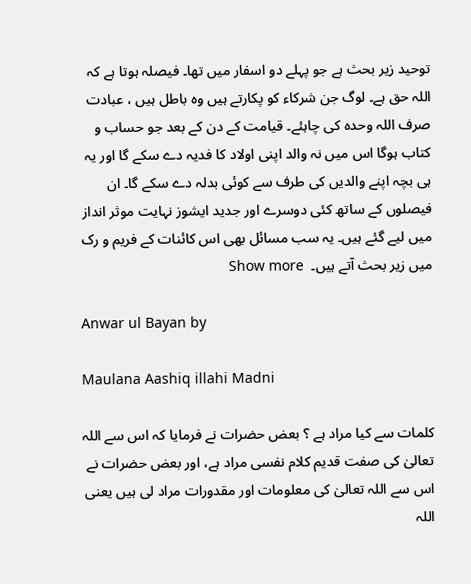توحید زیر بحث ہے جو پہلے دو اسفار میں تھا۔ فیصلہ ہوتا ہے کہ اللہ حق ہے۔ لوگ جن شرکاء کو پکارتے ہیں وہ باطل ہیں ، عبادت صرف اللہ وحدہ کی چاہئے۔ قیامت کے دن کے بعد جو حساب و کتاب ہوگا اس میں نہ والد اپنی اولاد کا فدیہ دے سکے گا اور یہ ہی بچہ اپنے والدیں کی طرف سے کوئی بدلہ دے سکے گا۔ ان فیصلوں کے ساتھ کئی دوسرے اور جدید ایشوز نہایت موثر انداز میں لیے گئے ہیں۔ یہ سب مسائل بھی اس کائنات کے فریم و رک میں زیر بحث آتے ہیں۔  Show more

Anwar ul Bayan by

Maulana Aashiq illahi Madni

کلمات سے کیا مراد ہے ؟ بعض حضرات نے فرمایا کہ اس سے اللہ تعالیٰ کی صفت قدیم کلام نفسی مراد ہے، اور بعض حضرات نے اس سے اللہ تعالیٰ کی معلومات اور مقدورات مراد لی ہیں یعنی اللہ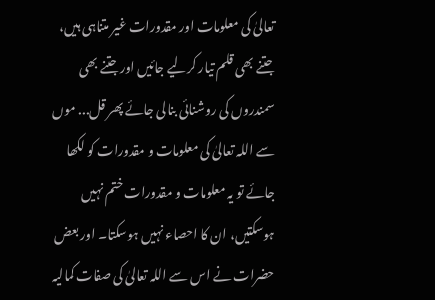تعالیٰ کی معلومات اور مقدورات غیر متناہی ہیں، جتنے بھی قلم تیار کرلیے جائیں اور جتنے بھی سمندروں کی روشنائی بنالی جائے پھر قل... موں سے اللہ تعالیٰ کی معلومات و مقدورات کو لکھا جائے تو یہ معلومات و مقدورات ختم نہیں ہوسکتیں، ان کا احصاء نہیں ہوسکتا۔ اور بعض حضرات نے اس سے اللہ تعالیٰ کی صفات کمالیہ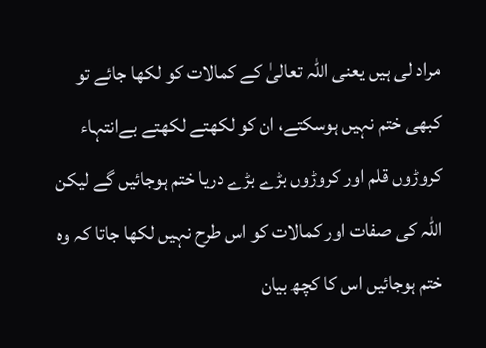مراد لی ہیں یعنی اللہ تعالیٰ کے کمالات کو لکھا جائے تو کبھی ختم نہیں ہوسکتے، ان کو لکھتے لکھتے بےانتہاء کروڑوں قلم اور کروڑوں بڑے بڑے دریا ختم ہوجائیں گے لیکن اللہ کی صفات اور کمالات کو اس طرح نہیں لکھا جاتا کہ وہ ختم ہوجائیں اس کا کچھ بیان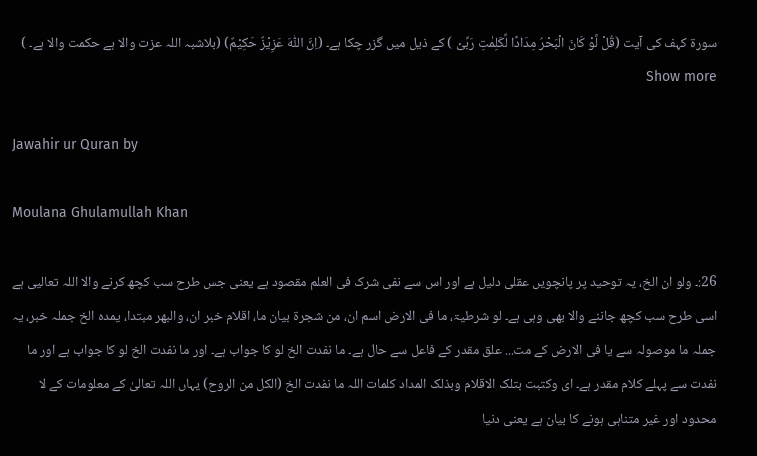سورة کہف کی آیت (قُلْ لَّوْ کَانَ الْبَحْرُ مِدَادًا لِّکَلِمٰتِ رَبِّیْ ) کے ذیل میں گزر چکا ہے۔ (اِنَّ اللّٰہَ عَزِیْزٌ حَکِیْمٌ) (بلاشبہ اللہ عزت والا ہے حکمت والا ہے۔ )  Show more

Jawahir ur Quran by

Moulana Ghulamullah Khan

26:۔ ولو ان الخ، یہ توحید پر پانچویں عقلی دلیل ہے اور اس سے نفی شرک فی العلم مقصود ہے یعنی جس طرح سب کچھ کرنے والا اللہ تعالیی ہے اسی طرح سب کچھ جاننے والا بھی وہی ہے۔ لو شرطیۃ، ما فی الارض اسم ان، من شجرۃ بیان ما، اقلام خبر ان، والبھر مبتدا، یمدہ الخ جملہ خبر، یہ جملہ ما موصولہ سے یا فی الارض کے مت... علق مقدر کے فاعل سے حال ہے۔ ما نفدت الخ لو کا جواب ہے۔ اور ما نفدت الخ لو کا جواب ہے اور ما نفدت سے پہلے کلام مقدر ہے۔ ای وکتبت بتلک الاقلام وبذلک المداد کلمات اللہ ما نفدت الخ (الکل من الروح) یہاں اللہ تعالیٰ کے معلومات کے لا محدود اور غیر متناہی ہونے کا بیان ہے یعنی دنیا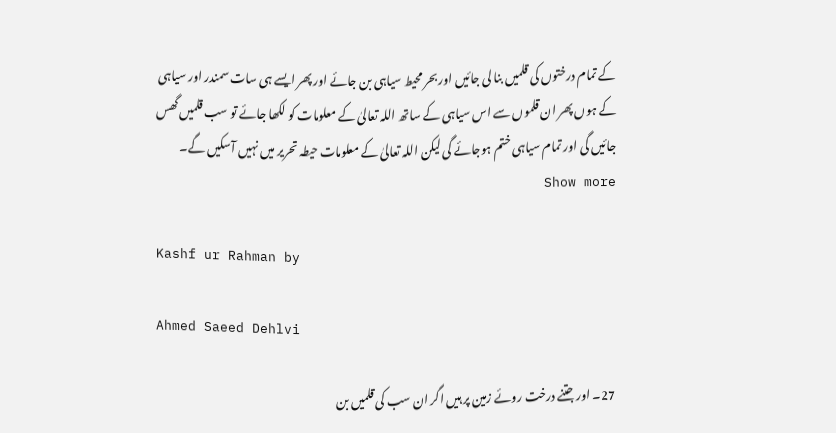کے تمام درختوں کی قلمیں بنا لی جائیں اور بحر محیط سیاہی بن جائے اور پھر ایسے ہی سات سمندر اور سیاہی کے ہوں پھر ان قلموں سے اس سیاہی کے ساتھ اللہ تعالیٰ کے معلومات کو لکھا جائے تو سب قلمیں گھس جائیں گی اور تمام سیاہی ختم ہوجائے گی لیکن اللہ تعالیٰ کے معلومات حیطہ تحریر میں نہیں آسکیں گے۔  Show more

Kashf ur Rahman by

Ahmed Saeed Dehlvi

27۔ اور جتنے درخت روئے زمین پر ہیں اگر ان سب کی قلمیں بن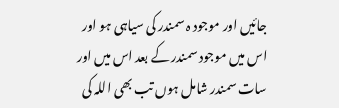جائیں اور موجود ہ سمندر کی سیاہی ہو اور اس میں موجود سمندر کے بعد اس میں اور سات سمندر شامل ہوں تب بھی اللہ کی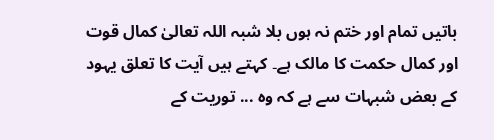باتیں تمام اور ختم نہ ہوں بلا شبہ اللہ تعالیٰ کمال قوت اور کمال حکمت کا مالک ہے۔ کہتے ہیں آیت کا تعلق یہود کے بعض شبہات سے ہے کہ وہ ... توریت کے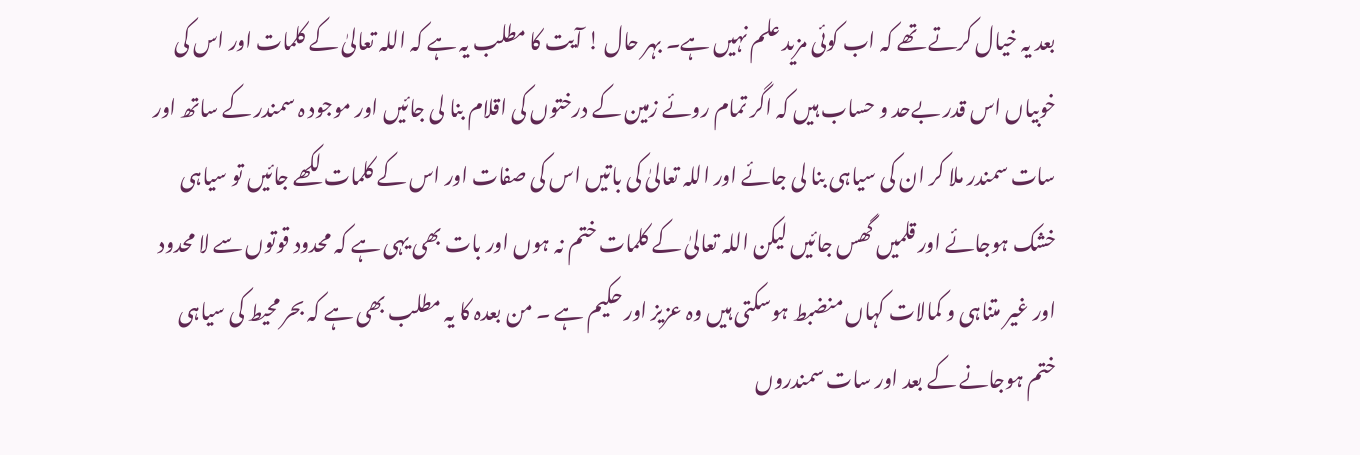بعد یہ خیال کرتے تھے کہ اب کوئی مزید علم نہیں ہے۔ بہر حال ! آیت کا مطلب یہ ہے کہ اللہ تعالیٰ کے کلمات اور اس کی خوبیاں اس قدر بےحد و حساب ہیں کہ اگر تمام روئے زمین کے درختوں کی اقلام بنا لی جائیں اور موجود ہ سمندر کے ساتھ اور سات سمندر ملا کر ان کی سیاہی بنا لی جائے اور اللہ تعالیٰ کی باتیں اس کی صفات اور اس کے کلمات لکھے جائیں تو سیاہی خشک ہوجائے اور قلمیں گھس جائیں لیکن اللہ تعالیٰ کے کلمات ختم نہ ہوں اور بات بھی یہی ہے کہ محدود قوتوں سے لا محدود اور غیر متناہی و کمالات کہاں منضبط ہوسکتی ہیں وہ عزیز اور حکیم ہے ۔ من بعدہ کا یہ مطلب بھی ہے کہ بحر محیط کی سیاہی ختم ہوجانے کے بعد اور سات سمندروں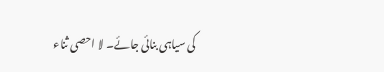کی سیاہی بنائی جائے۔ لا احصی ثناء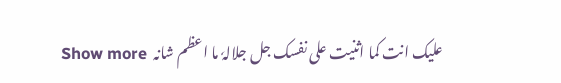علیک انت کما اثنیت علی نفسک جل جلالہٗ ما اعظم شانہ  Show more